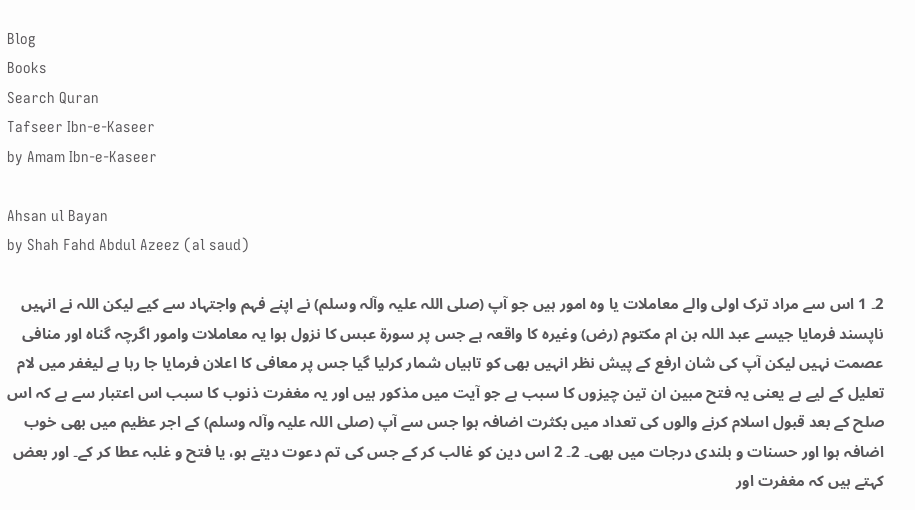Blog
Books
Search Quran
Tafseer Ibn-e-Kaseer
by Amam Ibn-e-Kaseer

Ahsan ul Bayan
by Shah Fahd Abdul Azeez (al saud)

2۔ 1 اس سے مراد ترک اولی والے معاملات یا وہ امور ہیں جو آپ (صلی اللہ علیہ وآلہ وسلم) نے اپنے فہم واجتہاد سے کیے لیکن اللہ نے انہیں ناپسند فرمایا جیسے عبد اللہ بن ام مکتوم (رض) وغیرہ کا واقعہ ہے جس پر سورة عبس کا نزول ہوا یہ معاملات وامور اگرچہ گناہ اور منافی عصمت نہیں لیکن آپ کی شان ارفع کے پیش نظر انہیں بھی کو تاہیاں شمار کرلیا گیا جس پر معافی کا اعلان فرمایا جا رہا ہے لیغفر میں لام تعلیل کے لیے ہے یعنی یہ فتح مبین ان تین چیزوں کا سبب ہے جو آیت میں مذکور ہیں اور یہ مغفرت ذنوب کا سبب اس اعتبار سے ہے کہ اس صلح کے بعد قبول اسلام کرنے والوں کی تعداد میں بکثرت اضافہ ہوا جس سے آپ (صلی اللہ علیہ وآلہ وسلم) کے اجر عظیم میں بھی خوب اضافہ ہوا اور حسنات و بلندی درجات میں بھی۔ 2۔ 2 اس دین کو غالب کر کے جس کی تم دعوت دیتے ہو، یا فتح و غلبہ عطا کر کے۔ اور بعض کہتے ہیں کہ مغفرت اور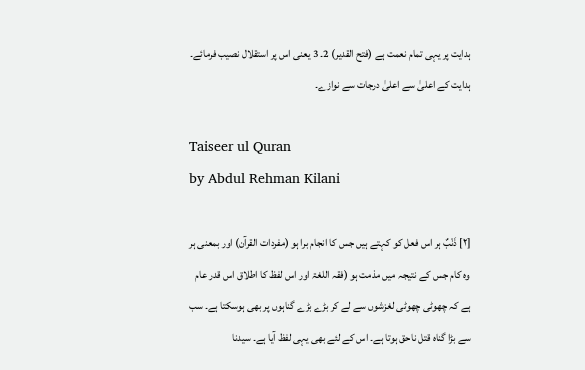ہدایت پر یہی تمام نعمت ہے (فتح القدیر) 2۔ 3 یعنی اس پر استقلال نصیب فرمائے۔ ہدایت کے اعلیٰ سے اعلیٰ درجات سے نوازے۔

Taiseer ul Quran
by Abdul Rehman Kilani

[٢] ذَنْبٌ ہر اس فعل کو کہتے ہیں جس کا انجام برا ہو (مفردات القرآن) اور بمعنی ہر وہ کام جس کے نتیجہ میں مذمت ہو (فقہ اللغۃ اور اس لفظ کا اطلاق اس قدر عام ہے کہ چھوٹی چھوٹی لغزشوں سے لے کر بڑے بڑے گناہوں پر بھی ہوسکتا ہے۔ سب سے بڑا گناہ قتل ناحق ہوتا ہے۔ اس کے لئے بھی یہی لفظ آیا ہے۔ سیدنا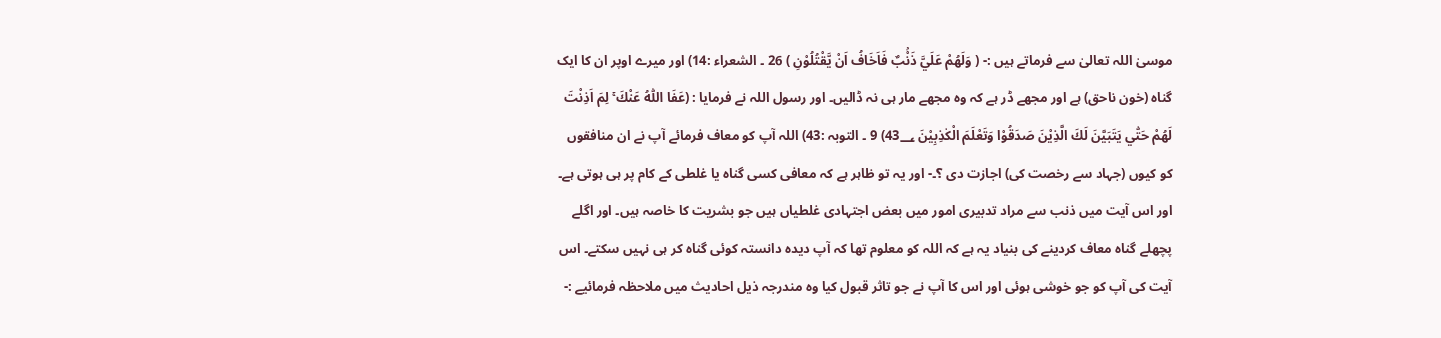موسیٰ اللہ تعالیٰ سے فرماتے ہیں :- ( وَلَهُمْ عَلَيَّ ذَنْۢبٌ فَاَخَافُ اَنْ يَّقْتُلُوْنِ ) 26 ۔ الشعراء :14) اور میرے اوپر ان کا ایک گناہ (خون ناحق) ہے اور مجھے ڈر ہے کہ وہ مجھے مار ہی نہ ڈالیں۔ اور رسول اللہ نے فرمایا : (عَفَا اللّٰهُ عَنْكَ ۚ لِمَ اَذِنْتَ لَهُمْ حَتّٰي يَتَبَيَّنَ لَكَ الَّذِيْنَ صَدَقُوْا وَتَعْلَمَ الْكٰذِبِيْنَ 43؀) 9 ۔ التوبہ :43) اللہ آپ کو معاف فرمائے آپ نے ان منافقوں کو کیوں (جہاد سے رخصت کی) اجازت دی ؟۔- اور یہ تو ظاہر ہے کہ معافی کسی گناہ یا غلطی کے کام پر ہی ہوتی ہے۔ اور اس آیت میں ذنب سے مراد تدبیری امور میں بعض اجتہادی غلطیاں ہیں جو بشریت کا خاصہ ہیں۔ اور اگلے پچھلے گناہ معاف کردینے کی بنیاد یہ ہے کہ اللہ کو معلوم تھا کہ آپ دیدہ دانستہ کوئی گناہ کر ہی نہیں سکتے۔ اس آیت کی آپ کو جو خوشی ہوئی اور اس کا آپ نے جو تاثر قبول کیا وہ مندرجہ ذیل احادیث میں ملاحظہ فرمائیے :-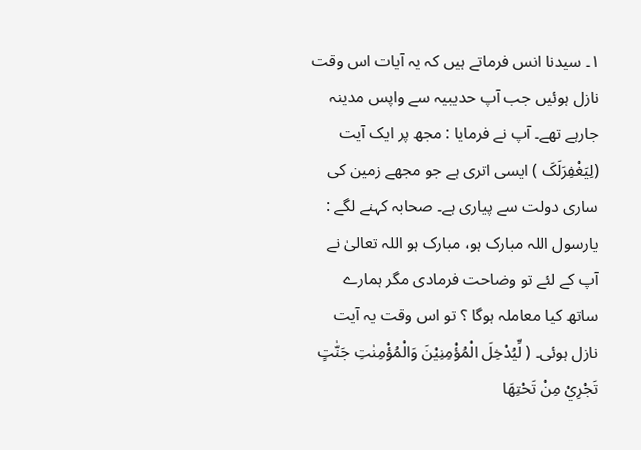١۔ سیدنا انس فرماتے ہیں کہ یہ آیات اس وقت نازل ہوئیں جب آپ حدیبیہ سے واپس مدینہ جارہے تھے۔ آپ نے فرمایا : مجھ پر ایک آیت (لِیَغْفِرَلَکَ ) ایسی اتری ہے جو مجھے زمین کی ساری دولت سے پیاری ہے۔ صحابہ کہنے لگے : یارسول اللہ مبارک ہو، مبارک ہو اللہ تعالیٰ نے آپ کے لئے تو وضاحت فرمادی مگر ہمارے ساتھ کیا معاملہ ہوگا ؟ تو اس وقت یہ آیت نازل ہوئی۔ ( لِّيُدْخِلَ الْمُؤْمِنِيْنَ وَالْمُؤْمِنٰتِ جَنّٰتٍ تَجْرِيْ مِنْ تَحْتِهَا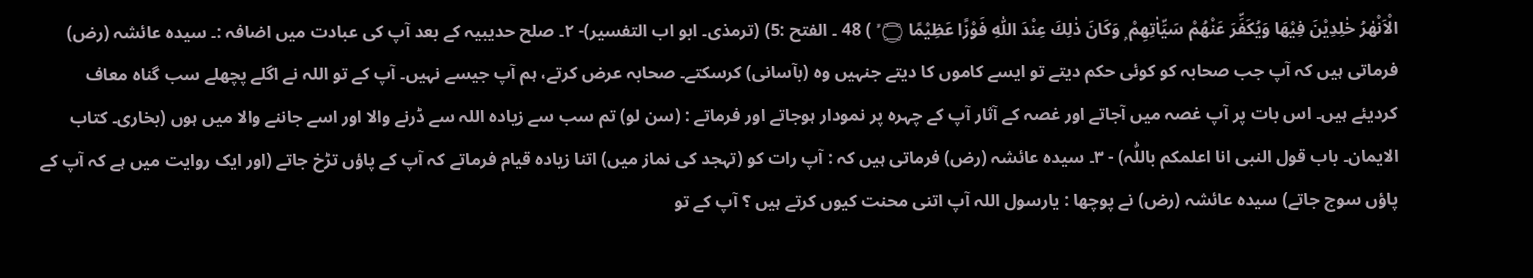الْاَنْهٰرُ خٰلِدِيْنَ فِيْهَا وَيُكَفِّرَ عَنْهُمْ سَيِّاٰتِهِمْ ۭ وَكَانَ ذٰلِكَ عِنْدَ اللّٰهِ فَوْزًا عَظِيْمًا ۝ ۙ ) 48 ۔ الفتح :5) (ترمذی۔ ابو اب التفسیر)- ٢۔ صلح حدیبیہ کے بعد آپ کی عبادت میں اضافہ :۔ سیدہ عائشہ (رض) فرماتی ہیں کہ آپ جب صحابہ کو کوئی حکم دیتے تو ایسے کاموں کا دیتے جنہیں وہ (بآسانی) کرسکتے۔ صحابہ عرض کرتے، ہم آپ جیسے نہیں۔ آپ کے تو اللہ نے اگلے پچھلے سب گناہ معاف کردیئے ہیں۔ اس بات پر آپ غصہ میں آجاتے اور غصہ کے آثار آپ کے چہرہ پر نمودار ہوجاتے اور فرماتے : (سن لو) تم سب سے زیادہ اللہ سے ڈرنے والا اور اسے جاننے والا میں ہوں (بخاری۔ کتاب الایمان۔ باب قول النبی انا اعلمکم باللّٰہ) - ٣۔ سیدہ عائشہ (رض) فرماتی ہیں کہ : آپ رات کو (تہجد کی نماز میں) اتنا زیادہ قیام فرماتے کہ آپ کے پاؤں تڑخ جاتے (اور ایک روایت میں ہے کہ آپ کے پاؤں سوج جاتے) سیدہ عائشہ (رض) نے پوچھا : یارسول اللہ آپ اتنی محنت کیوں کرتے ہیں ؟ آپ کے تو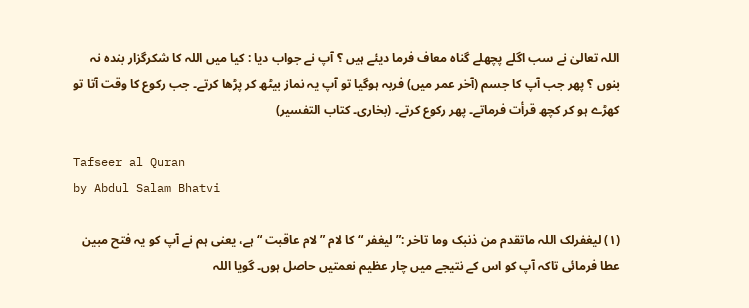اللہ تعالیٰ نے سب اگلے پچھلے گناہ معاف فرما دیئے ہیں ؟ آپ نے جواب دیا : کیا میں اللہ کا شکرگزار بندہ نہ بنوں ؟ پھر جب آپ کا جسم (آخر عمر میں) فربہ ہوگیا تو آپ یہ نماز بیٹھ کر پڑھا کرتے۔ جب رکوع کا وقت آتا تو کھڑے ہو کر کچھ قرأت فرماتے۔ پھر رکوع کرتے۔ (بخاری۔ کتاب التفسیر)

Tafseer al Quran
by Abdul Salam Bhatvi

(١) لیغفرلک اللہ ماتقدم من ذنبک وما تاخر :” لیغفر “ کا لام ” لام عاقبت “ ہے، یعنی ہم نے آپ کو یہ فتح مبین عطا فرمائی تاکہ آپ کو اس کے نتیجے میں چار عظیم نعمتیں حاصل ہوں۔ گویا اللہ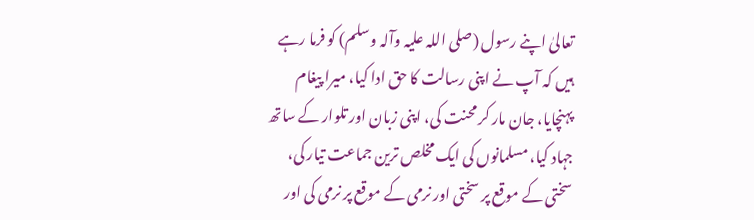تعالیٰ اپنے رسول (صلی اللہ علیہ وآلہ وسلم) کو فرما رہے ہیں کہ آپ نے اپنی رسالت کا حق ادا کیا، میرا پیغام پہنچایا، جان مار کر محنت کی، اپنی زبان اور تلوار کے ساتھ جہاد کیا، مسلمانوں کی ایک مخلص ترین جماعت تیار کی، سختی کے موقع پر سختی اور نرمی کے موقع پر نرمی کی اور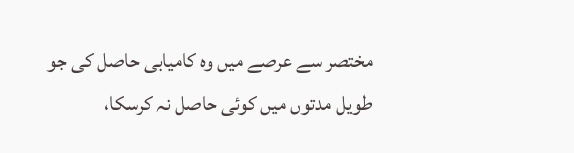مختصر سے عرصے میں وہ کامیابی حاصل کی جو طویل مدتوں میں کوئی حاصل نہ کرسکا،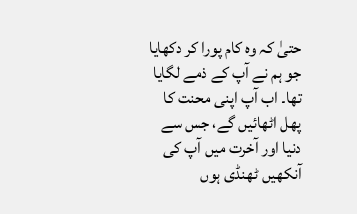حتیٰ کہ وہ کام پورا کر دکھایا جو ہم نے آپ کے ذمے لگایا تھا۔ اب آپ اپنی محنت کا پھل اٹھائیں گے، جس سے دنیا اور آخرت میں آپ کی آنکھیں ٹھنڈی ہوں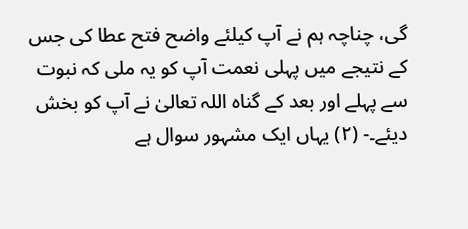گی، چناچہ ہم نے آپ کیلئے واضح فتح عطا کی جس کے نتیجے میں پہلی نعمت آپ کو یہ ملی کہ نبوت سے پہلے اور بعد کے گناہ اللہ تعالیٰ نے آپ کو بخش دیئے۔- (٢) یہاں ایک مشہور سوال ہے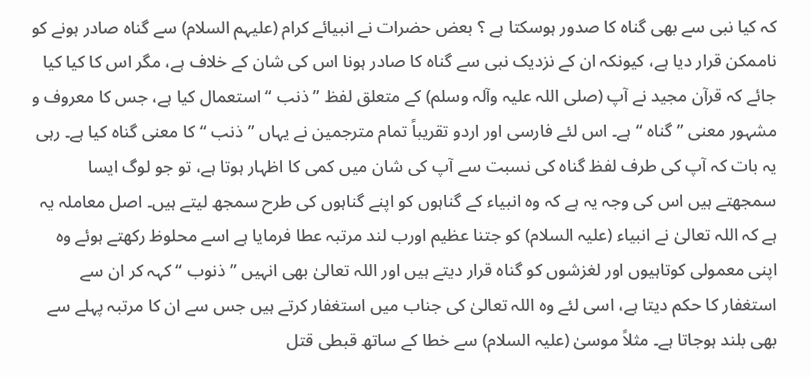کہ کیا نبی سے بھی گناہ کا صدور ہوسکتا ہے ؟ بعض حضرات نے انبیائے کرام (علیہم السلام) سے گناہ صادر ہونے کو ناممکن قرار دیا ہے، کیونکہ ان کے نزدیک نبی سے گناہ کا صادر ہونا اس کی شان کے خلاف ہے، مگر اس کا کیا کیا جائے کہ قرآن مجید نے آپ (صلی اللہ علیہ وآلہ وسلم) کے متعلق لفظ ” ذنب “ استعمال کیا ہے، جس کا معروف و مشہور معنی ” گناہ “ ہے۔ اس لئے فارسی اور اردو تقریباً تمام مترجمین نے یہاں ” ذنب “ کا معنی گناہ کیا ہے۔ رہی یہ بات کہ آپ کی طرف لفظ گناہ کی نسبت سے آپ کی شان میں کمی کا اظہار ہوتا ہے، تو جو لوگ ایسا سمجھتے ہیں اس کی وجہ یہ ہے کہ وہ انبیاء کے گناہوں کو اپنے گناہوں کی طرح سمجھ لیتے ہیں۔ اصل معاملہ یہ ہے کہ اللہ تعالیٰ نے انبیاء (علیہ السلام) کو جتنا عظیم اورب لند مرتبہ عطا فرمایا ہے اسے محلوظ رکھتے ہوئے وہ اپنی معمولی کوتاہیوں اور لغزشوں کو گناہ قرار دیتے ہیں اور اللہ تعالیٰ بھی انہیں ” ذنوب “ کہہ کر ان سے استغفار کا حکم دیتا ہے، اسی لئے وہ اللہ تعالیٰ کی جناب میں استغفار کرتے ہیں جس سے ان کا مرتبہ پہلے سے بھی بلند ہوجاتا ہے۔ مثلاً موسیٰ (علیہ السلام) سے خطا کے ساتھ قبطی قتل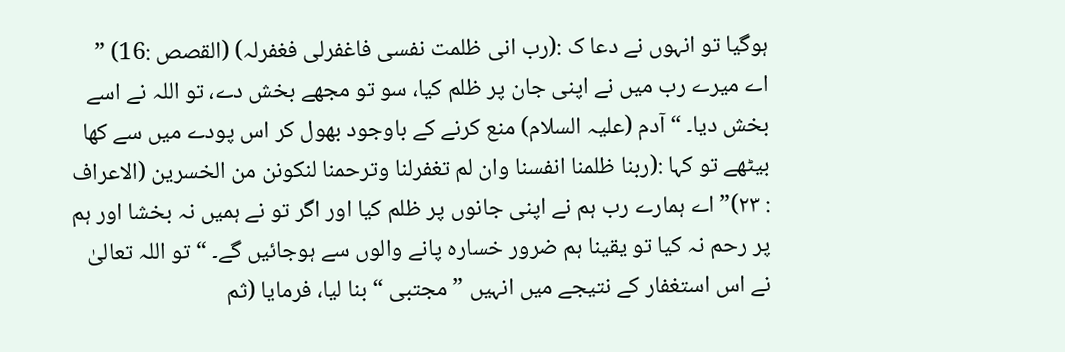ہوگیا تو انہوں نے دعا ک :(رب انی ظلمت نفسی فاغفرلی فغفرلہ) (القصص :16) ” اے میرے رب میں نے اپنی جان پر ظلم کیا، سو تو مجھے بخش دے، تو اللہ نے اسے بخش دیا۔ “ آدم (علیہ السلام) منع کرنے کے باوجود بھول کر اس پودے میں سے کھا بیٹھے تو کہا :(ربنا ظلمنا انفسنا وان لم تغفرلنا وترحمنا لنکونن من الخسرین (الاعراف : ٢٣)” اے ہمارے رب ہم نے اپنی جانوں پر ظلم کیا اور اگر تو نے ہمیں نہ بخشا اور ہم پر رحم نہ کیا تو یقینا ہم ضرور خسارہ پانے والوں سے ہوجائیں گے۔ “ تو اللہ تعالیٰ نے اس استغفار کے نتیجے میں انہیں ” مجتبی “ بنا لیا، فرمایا (ثم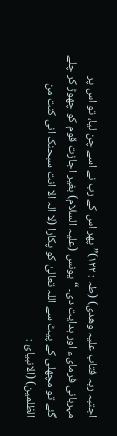اجتبہ ربہ فتاب علیہ وھدی) (طہ : ١٢٢)” پھر اس کے رب نے اسے چن لیا، تو اس پر مہربانی فرمایء اور ہدایت دی۔ “ یونس (علیہ السلام) بغیر اجازت قوم کو چھوڑ کر چلے گئے تو مچھلی کے پیٹ سے اللہ تعالیٰ کو پکارا (لا الہ الا انت سبحنک انی کنت من الظلمین) (الانبیائ :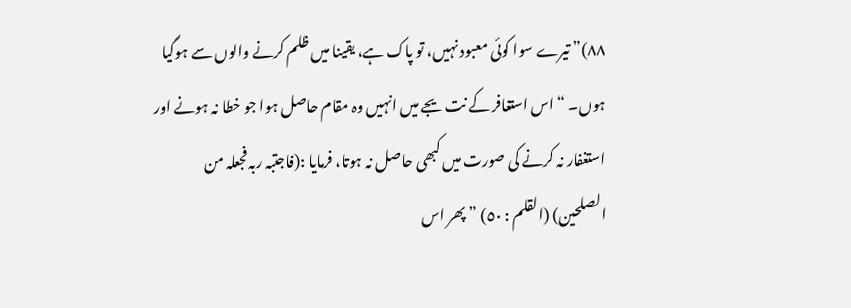٨٨)” تیرے سوا کوئی معبود نہیں، تو پاک ہے، یقینا میں ظلم کرنے والوں سے ہوگیا ہوں۔ “ اس استغافر کے نت یجے میں انہیں وہ مقام حاصل ہوا جو خطا نہ ہونے اور استغفار نہ کرنے کی صورت میں کبھی حاصل نہ ہوتا، فرمایا :(فاجتبہ ربہ فجعلہ من الصلحین) (القلم : ٥٠) ” پھر اس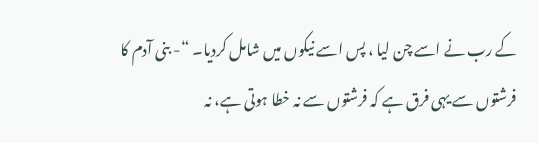کے رب نے اسے چن لیا ، پس اسے نیکوں میں شامل کردیا۔ “- بنی آدم کا فرشتوں سے یہی فرق ہے کہ فرشتوں سے نہ خطا ہوتی ہے، نہ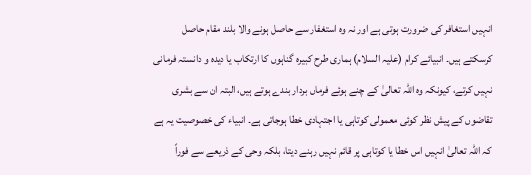انہیں استغافر کی ضرورت ہوتی ہے اور نہ وہ استغفار سے حاصل ہونے والا بلند مقام حاصل کرسکتے ہیں۔ انبیائے کرام (علیہ السلام) ہماری طرح کبیرہ گناہوں کا ارتکاب یا دیدہ و دانستہ فرمانی نہیں کرتے، کیونکہ وہ اللہ تعالیٰ کے چنے ہوئے فرماں بردار بندے ہوتے ہیں، البتہ ان سے بشری تقاضوں کے پیش نظر کوئی معمولی کوتاہی یا اجتہادی خطا ہوجاتی ہے۔ انبیاء کی خصوصیت یہ ہے کہ اللہ تعالیٰ انہیں اس خطا یا کوتاہی پر قائم نہیں رہنے دیتا، بلکہ وحی کے ذریعے سے فوراً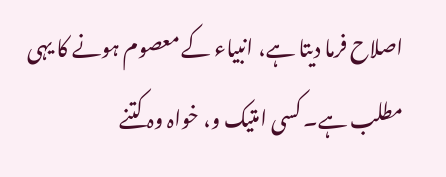اصلاح فرما دیتا ہے، انبیاء کے معصوم ہونے کا یہی مطلب ہے۔ کسی امتیک و، خواہ وہ کتنے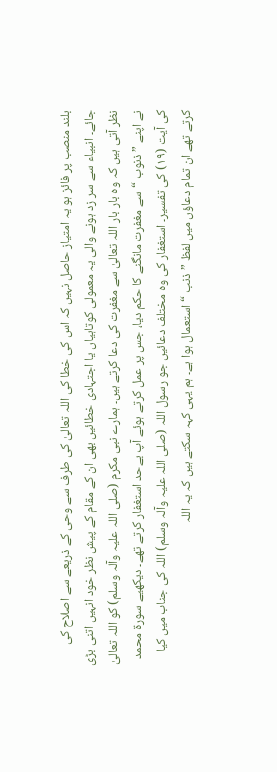بلند منصب پر فائز ہو یہ امتیاز حاصل نہیں کہ اس کی خطا کی اللہ تعالیٰ کی طرف سے وحی کے ذریعے سے اصلاح کی جائے۔ انبیاء سے سر زد ہونے والی یہ معمولی کوتاہیاں یا اجتہادی خطائیں بھی ان کے مقام کے پیش نظر خود انہیں اتنی بڑی نظر آتی ہیں کہ وہ بار بار اللہ تعالیٰ سے مغفرت کی دعا کرتے ہیں۔ ہمارے نبی مکرم (صلی اللہ علیہ وآلہ وسلم) کو اللہ تعالیٰ نے اپنے ” ذنوب “ سے مغفرت مانگنے کا حکم دیا، جس پر عمل کرتے ہوئے آپ بےحد استغفار کرتے تھے۔ دیکھیے سورة محمد کی آیت (١٩) کی تفسیر۔ استغفار کی وہ مختلف دعائیں جو رسول اللہ (صلی اللہ علیہ وآلہ وسلم) اللہ کی جناب میں کیا کرتے تھے ان تمام دعاؤں میں لفظ ” ذنب “ استعمال ہوا ہے۔ ہم یہی کہہ سکتے ہیں کہ یہ اللہ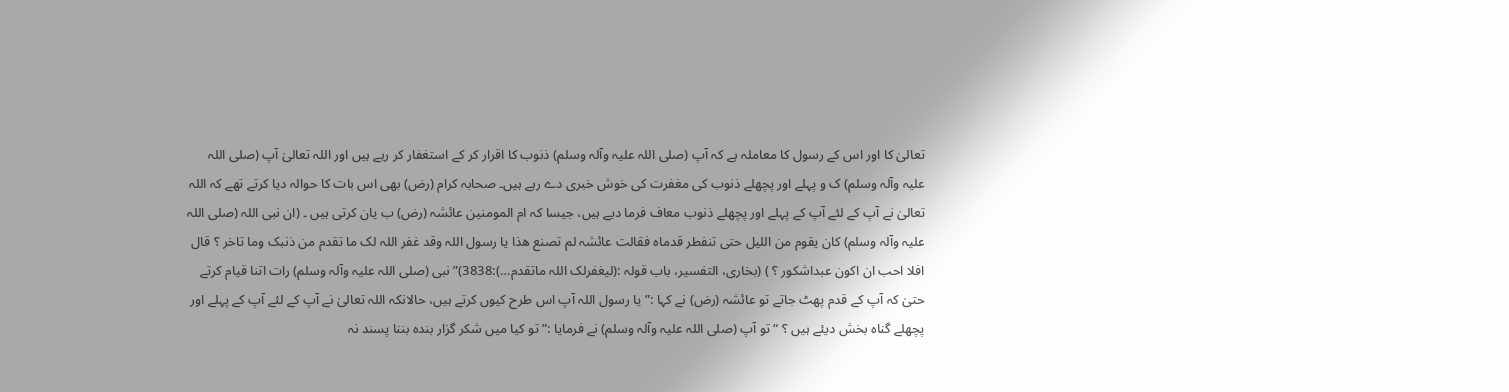تعالیٰ کا اور اس کے رسول کا معاملہ ہے کہ آپ (صلی اللہ علیہ وآلہ وسلم) ذنوب کا اقرار کر کے استغفار کر رہے ہیں اور اللہ تعالیٰ آپ (صلی اللہ علیہ وآلہ وسلم) ک و پہلے اور پچھلے ذنوب کی مغفرت کی خوش خبری دے رہے ہیں۔ صحابہ کرام (رض) بھی اس بات کا حوالہ دیا کرتے تھے کہ اللہ تعالیٰ نے آپ کے لئے آپ کے پہلے اور پچھلے ذنوب معاف فرما دیے ہیں، جیسا کہ ام المومنین عائشہ (رض) ب یان کرتی ہیں ۔ (ان نبی اللہ (صلی اللہ علیہ وآلہ وسلم) کان یقوم من اللیل حتی تنفطر قدماہ فقالت عائشہ لم تصنع ھذا یا رسول اللہ وقد غفر اللہ لک ما تقدم من ذنبک وما تاخر ؟ قال افلا احب ان اکون عبداشکور ؟ ) (بخاری، التفسیر، باب قولہ :(لیغفرلک اللہ ماتقدم…):3838)” نبی (صلی اللہ علیہ وآلہ وسلم) رات اتنا قیام کرتے حتیٰ کہ آپ کے قدم پھٹ جاتے تو عائشہ (رض) نے کہا :” یا رسول اللہ آپ اس طرح کیوں کرتے ہیں، حالانکہ اللہ تعالیٰ نے آپ کے لئے آپ کے پہلے اور پچھلے گناہ بخش دیئے ہیں ؟ “ تو آپ (صلی اللہ علیہ وآلہ وسلم) نے فرمایا :” تو کیا میں شکر گزار بندہ بننا پسند نہ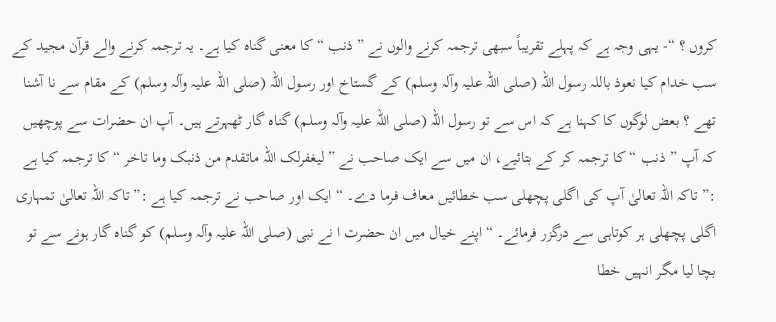کروں ؟ “- یہی وجہ ہے کہ پہلے تقریباً سبھی ترجمہ کرنے والوں نے ” ذنب “ کا معنی گناہ کیا ہے۔ یہ ترجمہ کرنے والے قرآن مجید کے سب خدام کیا نعوذ باللہ رسول اللہ (صلی اللہ علیہ وآلہ وسلم) کے گستاخ اور رسول اللہ (صلی اللہ علیہ وآلہ وسلم) کے مقام سے نا آشنا تھے ؟ بعض لوگوں کا کہنا ہے کہ اس سے تو رسول اللہ (صلی اللہ علیہ وآلہ وسلم) گناہ گار ٹھہرتے ہیں۔ آپ ان حضرات سے پوچھیں کہ آپ ” ذنب “ کا ترجمہ کر کے بتائیے، ان میں سے ایک صاحب نے ” لیغفرلک اللہ ماتقدم من ذنبک وما تاخر “ کا ترجمہ کیا ہے :” تاکہ اللہ تعالیٰ آپ کی اگلی پچھلی سب خطائیں معاف فرما دے۔ “ ایک اور صاحب نے ترجمہ کیا ہے :” تاکہ اللہ تعالیٰ تمہاری اگلی پچھلی ہر کوتاہی سے درگزر فرمائے۔ “ اپنے خیال میں ان حضرت ا نے نبی (صلی اللہ علیہ وآلہ وسلم) کو گناہ گار ہونے سے تو بچا لیا مگر انہیں خطا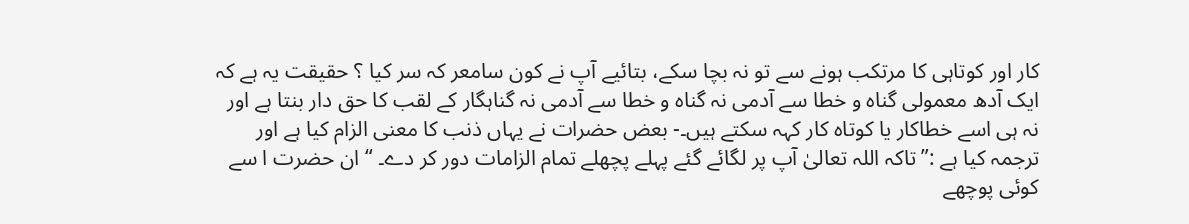کار اور کوتاہی کا مرتکب ہونے سے تو نہ بچا سکے، بتائیے آپ نے کون سامعر کہ سر کیا ؟ حقیقت یہ ہے کہ ایک آدھ معمولی گناہ و خطا سے آدمی نہ گناہ و خطا سے آدمی نہ گناہگار کے لقب کا حق دار بنتا ہے اور نہ ہی اسے خطاکار یا کوتاہ کار کہہ سکتے ہیں۔- بعض حضرات نے یہاں ذنب کا معنی الزام کیا ہے اور ترجمہ کیا ہے :” تاکہ اللہ تعالیٰ آپ پر لگائے گئے پہلے پچھلے تمام الزامات دور کر دے۔ “ ان حضرت ا سے کوئی پوچھے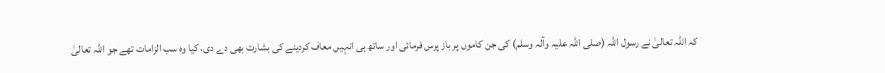کہ اللہ تعالیٰ نے رسول اللہ (صلی اللہ علیہ وآلہ وسلم) کی جن کاموں پر باز پرس فرمائی اور ساتھ ہی انہیں معاف کردینے کی بشارت بھی دے دی، کیا وہ سب الزامات تھے جو اللہ تعالیٰ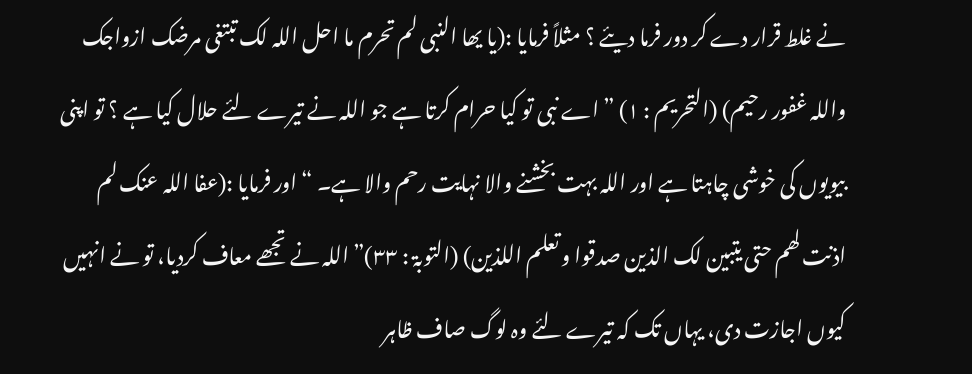نے غلط قرار دے کر دور فرما دیئے ؟ مثلاً فرمایا :(یا یھا النبی لم تحرم ما احل اللہ لک تبتغی مرضک ازواجک واللہ غفور رحیم) (التحریم : ١) ” اے نبی تو کیا حرام کرتا ہے جو اللہ نے تیرے لئے حلال کیا ہے ؟ تو اپنی بیویوں کی خوشی چاہتا ہے اور اللہ بہت بخشنے والا نہایت رحم والا ہے۔ “ اور فرمایا :(عفا اللہ عنک لم اذنت لھم حتی یتبین لک الذین صدقوا و تعلم اللذین) (التوبۃ : ٣٣)” اللہ نے تجھے معاف کردیا، تو نے انہیں کیوں اجازت دی، یہاں تک کہ تیرے لئے وہ لوگ صاف ظاہر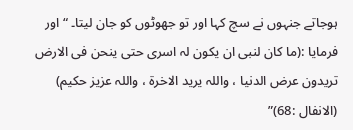ہوجاتے جنہوں نے سچ کہا اور تو جھوٹوں کو جان لیتا۔ “ اور فرمایا :(ما کان لنبی ان یکون لہ اسری حتی ینحن فی الارض تریدون عرض الدنیا ، واللہ یرید الاخرۃ ، واللہ عزیز حکیم) (الانفال :68)”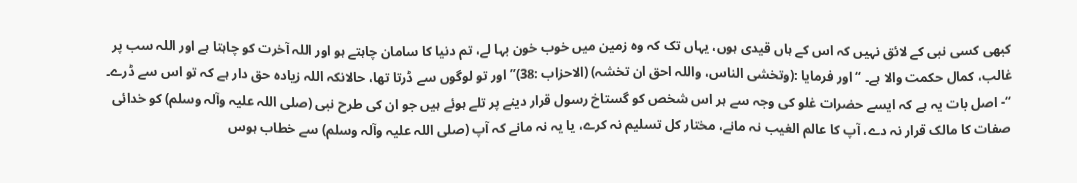کبھی کسی نبی کے لائق نہیں کہ اس کے ہاں قیدی ہوں، یہاں تک کہ وہ زمین میں خوب خون بہا لے، تم دنیا کا سامان چاہتے ہو اور اللہ آخرت کو چاہتا ہے اور اللہ سب پر غالب، کمال حکمت والا ہے۔ “ اور فرمایا :(وتخشی الناس، واللہ احق ان تخشہ) (الاحزاب :38)” اور تو لوگوں سے ڈرتا تھا، حالانکہ اللہ زیادہ حق دار ہے کہ تو اس سے ڈرے۔ “- اصل بات یہ ہے کہ ایسے حضرات غلو کی وجہ سے ہر اس شخص کو گستاخ رسول قرار دینے پر تلے ہوئے ہیں جو ان کی طرح نبی (صلی اللہ علیہ وآلہ وسلم) کو خدائی صفات کا مالک قرار نہ دے، آپ کا عالم الغیب نہ مانے، مختار کل تسلیم نہ کرے، یا یہ نہ مانے کہ آپ (صلی اللہ علیہ وآلہ وسلم) سے خطاب ہوس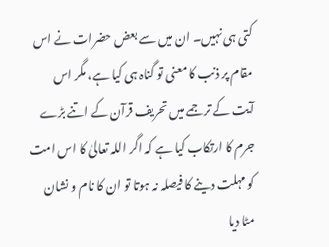کتی ہی نہیں۔ ان میں سے بعض حضرات نے اس مقام پر ذنب کا معنی تو گناہ ہی کیا ہے، مگر اس آیت کے ترجمے میں تحریف قرآن کے اتنے بڑے جرم کا ارتکاب کیا ہے کہ اگر اللہ تعالیٰ کا اس امت کو مہلت دینے کا فیصلہ نہ ہوتا تو ان کا نام و نشان مٹا دیا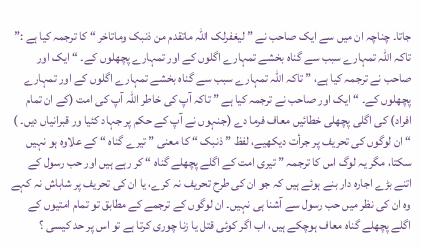جاتا۔ چناچہ ان میں سے ایک صاحب نے ” لیغفرلک اللہ ماتقدم من ذنبک وماتاخر “ کا ترجمہ کیا ہے :” تاکہ اللہ تمہارے سبب سے گناہ بخشے تمہارے اگلوں کے اور تمہارے پچھلوں کے۔ “ ایک اور صاحب نے ترجمہ کیا ہے، ” تاکہ اللہ تمہارے سبب سے گناہ بخشے تمہارے اگلوں کے اور تمہارے پچھلوں کے۔ “ ایک اور صاحب نے ترجمہ کیا ہے ” تاکہ آپ کی خاطر اللہ آپ کی امت (کے ان تمام افراد) کی اگلی پچھلی خطائیں معاف فرما دے (جنہوں نے آپ کے حکم پر جہاد کئیا ور قبرانیاں دیں۔ ) “ ان لوگوں کی تحریف پر جرأت دیکھیے، لفظ ” ذنبک “ کا معنی ” تیرے گناہ “ کے علاوہ ہو نہیں سکتا، مگر یہ لوگ اس کا ترجمہ ” تیری امت کے اگلے پچھلے گناہ “ کر رہے ہیں اور حب رسول کے اتنے بڑے اجارہ دار بنے ہوئے ہیں کہ جو ان کی طرح تحریف نہ کرے، یا ان کی تحریف پر شاباش نہ کہے وہ ان کی نظر میں حب رسول سے آشنا ہی نہیں۔ ان لوگوں کے ترجمے کے مطابق تو تمام امتیوں کے اگلے پچھلے گناہ معاف ہوچکے ہیں، اب اگر کوئی قتل یا زنا چوری کرتا ہے تو اس پر حد کیسی ؟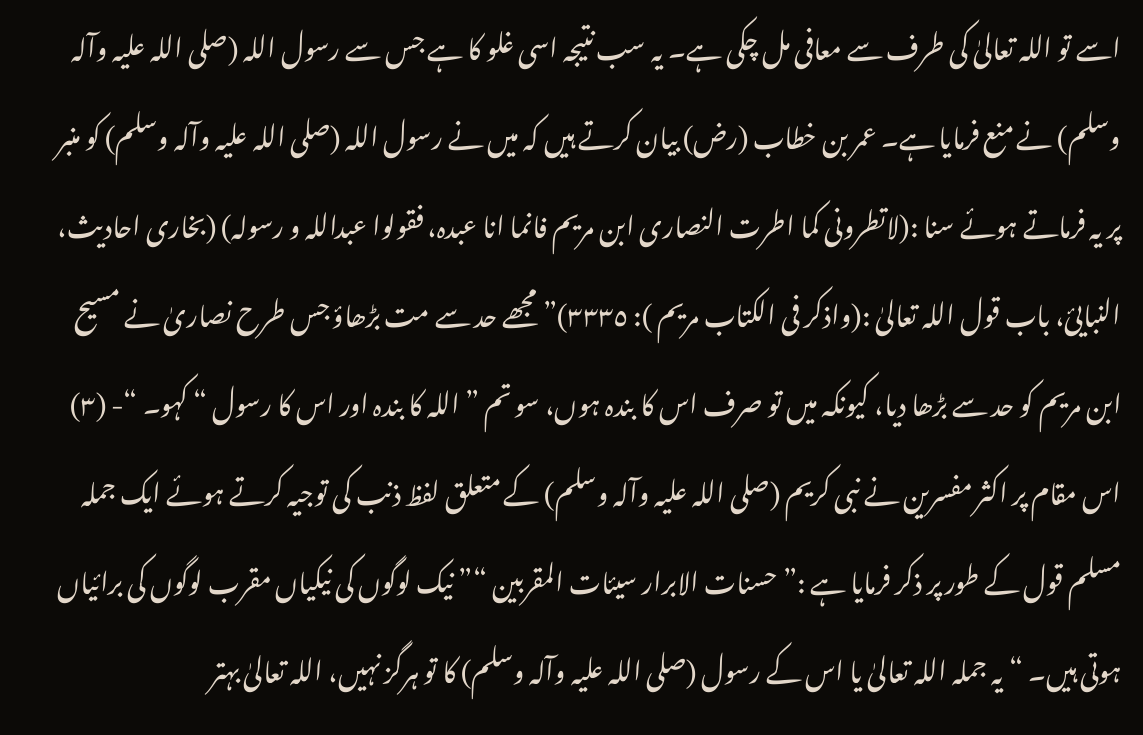اسے تو اللہ تعالیٰ کی طرف سے معافی مل چکی ہے۔ یہ سب نتیجہ اسی غلو کا ہے جس سے رسول اللہ (صلی اللہ علیہ وآلہ وسلم) نے منع فرمایا ہے۔ عمر بن خطاب (رض) بیان کرتے ہیں کہ میں نے رسول اللہ (صلی اللہ علیہ وآلہ وسلم) کو منبر پر یہ فرماتے ہوئے سنا :(لاتطرونی کما اطرت النصاری ابن مریم فانما انا عبدہ، فقولوا عبداللہ و رسولہ) (بخاری احادیث، النبایئ، باب قول اللہ تعالیٰ :(واذکر فی الکتاب مریم ): ٣٣٣٥)” مجھے حد سے مت بڑھاؤ جس طرح نصاریٰ نے مسیح ابن مریم کو حد سے بڑھا دیا، کیونکہ میں تو صرف اس کا بندہ ہوں، سو تم ” اللہ کا بندہ اور اس کا رسول “ کہو۔ “- (٣) اس مقام پر اکثر مفسرین نے نبی کریم (صلی اللہ علیہ وآلہ وسلم) کے متعلق لفظ ذنب کی توجیہ کرتے ہوئے ایک جملہ مسلم قول کے طور پر ذکر فرمایا ہے :” حسنات الابرار سیئات المقربین “” نیک لوگوں کی نیکیاں مقرب لوگوں کی برائیاں ہوتی ہیں۔ “ یہ جملہ اللہ تعالیٰ یا اس کے رسول (صلی اللہ علیہ وآلہ وسلم) کا تو ہرگز نہیں، اللہ تعالیٰ بہتر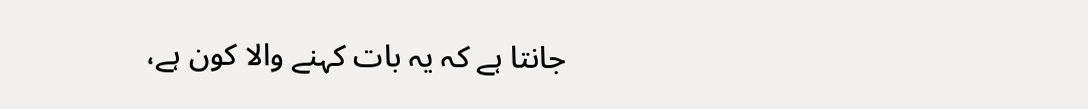جانتا ہے کہ یہ بات کہنے والا کون ہے،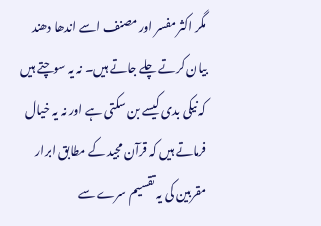مگر اکثر مفسر اور مصنف اسے اندھا دھند بیان کرتے چلے جاتے ہیں۔ نہ یہ سوچتے ہیں کہ نیکی بدی کیسے بن سکتی ہے اور نہ یہ خیال فرماتے ہیں کہ قرآن مجید کے مطابق ابرار مقربین کی یہ تقسیم سرے سے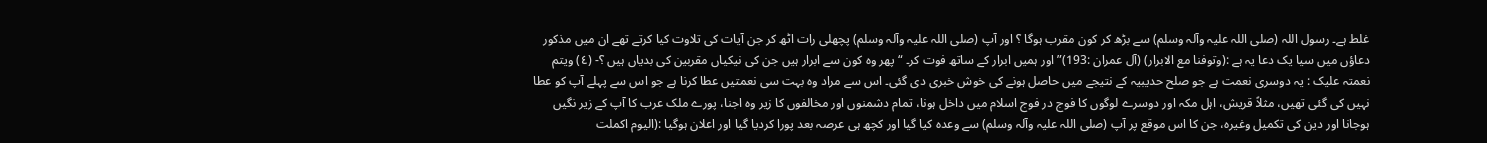غلط ہے۔ رسول اللہ (صلی اللہ علیہ وآلہ وسلم) سے بڑھ کر کون مقرب ہوگا ؟ اور آپ (صلی اللہ علیہ وآلہ وسلم) پچھلی رات اٹھ کر جن آیات کی تلاوت کیا کرتے تھے ان میں مذکور دعاؤں میں سیا یک دعا یہ ہے :(وتوفنا مع الابرار) (آل عمران :193)” اور ہمیں ابرار کے ساتھ فوت کر۔ “ پھر وہ کون سے ابرار ہیں جن کی نیکیاں مقربین کی بدیاں ہیں ؟- (٤) ویتم نعمتہ علیک : یہ دوسری نعمت ہے جو صلح حدیبیہ کے نتیجے میں حاصل ہونے کی خوش خبری دی گئی۔ اس سے مراد وہ بہت سی نعمتیں عطا کرنا ہے جو اس سے پہلے آپ کو عطا نہیں کی گئی تھیں، مثلاً قریش، اہل مکہ اور دوسرے لوگوں کا فوج در فوج اسلام میں داخل ہونا، تمام دشمنوں اور مخالفوں کا زیر وہ اجنا، پورے ملک عرب کا آپ کے زیر نگیں ہوجانا اور دین کی تکمیل وغیرہ، جن کا اس موقع پر آپ (صلی اللہ علیہ وآلہ وسلم) سے وعدہ کیا گیا اور کچھ ہی عرصہ بعد پورا کردیا گیا اور اعلان ہوگیا :(الیوم اکملت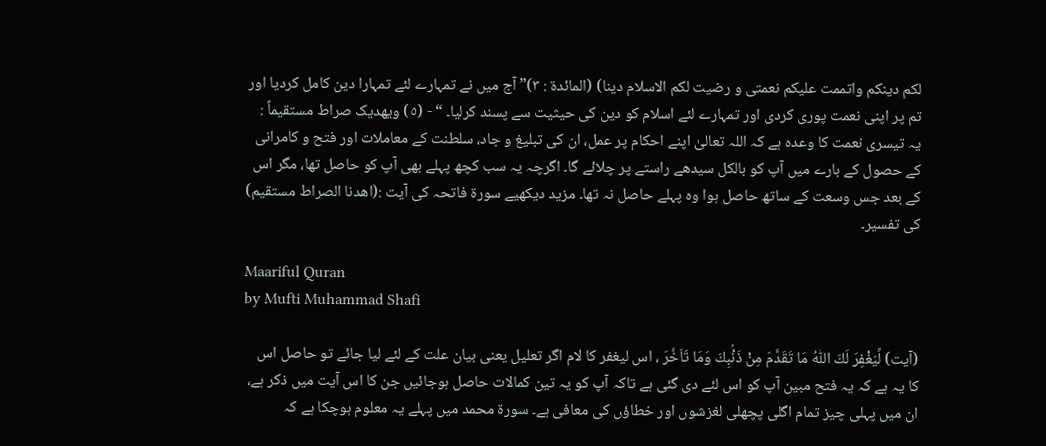لکم دینکم واتممت علیکم نعمتی و رضیت لکم الاسلام دینا) (المائدۃ : ٣)” آج میں نے تمہارے لئے تمہارا دین کامل کردیا اور تم پر اپنی نعمت پوری کردی اور تمہارے لئے اسلام کو دین کی حیثیت سے پسند کرلیا۔ “ - (٥) ویھدیک صراط مستقیماً : یہ تیسری نعمت کا وعدہ ہے کہ اللہ تعالیٰ اپنے احکام پر عمل، ان کی تبلیغ و جاد، سلطنت کے معاملات اور فتح و کامرانی کے حصول کے بارے میں آپ کو بالکل سیدھے راستے پر چلائے گا۔ اگرچہ یہ سب کچھ پہلے بھی آپ کو حاصل تھا، مگر اس کے بعد جس وسعت کے ساتھ حاصل ہوا وہ پہلے حاصل نہ تھا۔ مزید دیکھیے سورة فاتحہ کی آیت :(اھدنا الصراط مستقیم) کی تفسیر۔

Maariful Quran
by Mufti Muhammad Shafi

(آیت) لِّيَغْفِرَ لَكَ اللّٰهُ مَا تَقَدَّمَ مِنْ ذَنْۢبِكَ وَمَا تَاَخَّرَ ، اس لیغفر کا لام اگر تعلیل یعنی بیان علت کے لئے لیا جائے تو حاصل اس کا یہ ہے کہ یہ فتح مبین آپ کو اس لئے دی گئی ہے تاکہ آپ کو یہ تین کمالات حاصل ہوجائیں جن کا اس آیت میں ذکر ہے، ان میں پہلی چیز تمام اگلی پچھلی لغزشوں اور خطاؤں کی معافی ہے۔ سورة محمد میں پہلے یہ معلوم ہوچکا ہے کہ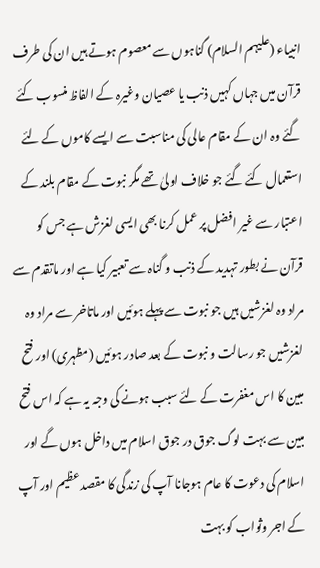انبیاء (علیہم السلام) گناہوں سے معصوم ہوتے ہیں ان کی طرف قرآن میں جہاں کہیں ذنب یا عصیان وغیرہ کے الفاظ منسوب کئے گئے وہ ان کے مقام عالی کی مناسبت سے ایسے کاموں کے لئے استعمال کئے گئے جو خلاف اولیٰ تھے مگر نبوت کے مقام بلند کے اعتبار سے غیر افضل پر عمل کرنا بھی ایسی لغزش ہے جس کو قرآن نے بطور تہدید کے ذنب و گناہ سے تعبیر کیا ہے اور ماتقدم سے مراد وہ لغزشیں ہیں جو نبوت سے پہلے ہوئیں اور ماتاخر سے مراد وہ لغزشیں جو رسالت و نبوت کے بعد صادر ہوئیں (مظہری) اور فتح مبین کا اس مغفرت کے لئے سبب ہونے کی وجہ یہ ہے کہ اس فتح مبین سے بہت لوگ جوق در جوق اسلام میں داخل ہوں گے اور اسلام کی دعوت کا عام ہوجانا آپ کی زندگی کا مقصد عظیم اور آپ کے اجر وثواب کو بہت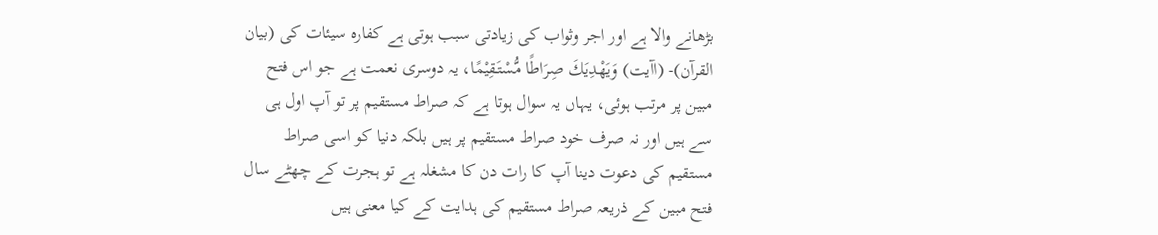بڑھانے والا ہے اور اجر وثواب کی زیادتی سبب ہوتی ہے کفارہ سیئات کی (بیان القرآن)- (اآیت) وَيَهْدِيَكَ صِرَاطًا مُّسْتَـقِيْمًا، یہ دوسری نعمت ہے جو اس فتح مبین پر مرتب ہوئی، یہاں یہ سوال ہوتا ہے کہ صراط مستقیم پر تو آپ اول ہی سے ہیں اور نہ صرف خود صراط مستقیم پر ہیں بلکہ دنیا کو اسی صراط مستقیم کی دعوت دینا آپ کا رات دن کا مشغلہ ہے تو ہجرت کے چھٹے سال فتح مبین کے ذریعہ صراط مستقیم کی ہدایت کے کیا معنی ہیں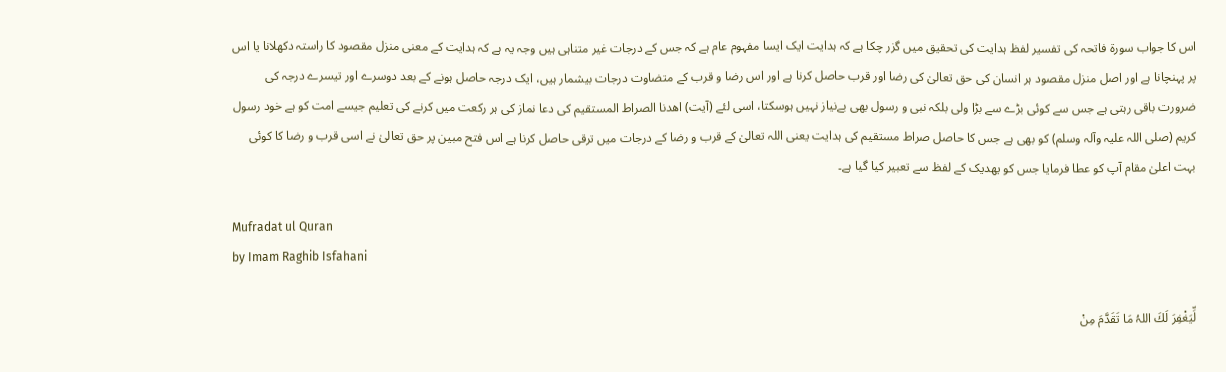اس کا جواب سورة فاتحہ کی تفسیر لفظ ہدایت کی تحقیق میں گزر چکا ہے کہ ہدایت ایک ایسا مفہوم عام ہے کہ جس کے درجات غیر متناہی ہیں وجہ یہ ہے کہ ہدایت کے معنی منزل مقصود کا راستہ دکھلانا یا اس پر پہنچانا ہے اور اصل منزل مقصود ہر انسان کی حق تعالیٰ کی رضا اور قرب حاصل کرنا ہے اور اس رضا و قرب کے متضاوت درجات بیشمار ہیں، ایک درجہ حاصل ہونے کے بعد دوسرے اور تیسرے درجہ کی ضرورت باقی رہتی ہے جس سے کوئی بڑے سے بڑا ولی بلکہ نبی و رسول بھی بےنیاز نہیں ہوسکتا، اسی لئے (آیت) اھدنا الصراط المستقیم کی دعا نماز کی ہر رکعت میں کرنے کی تعلیم جیسے امت کو ہے خود رسول کریم (صلی اللہ علیہ وآلہ وسلم) کو بھی ہے جس کا حاصل صراط مستقیم کی ہدایت یعنی اللہ تعالیٰ کے قرب و رضا کے درجات میں ترقی حاصل کرنا ہے اس فتح مبین پر حق تعالیٰ نے اسی قرب و رضا کا کوئی بہت اعلیٰ مقام آپ کو عطا فرمایا جس کو یھدیک کے لفظ سے تعبیر کیا گیا ہے۔

Mufradat ul Quran
by Imam Raghib Isfahani

لِّيَغْفِرَ لَكَ اللہُ مَا تَقَدَّمَ مِنْ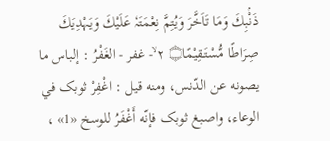ذَنْۢبِكَ وَمَا تَاَخَّرَ وَيُتِمَّ نِعْمَتَہٗ عَلَيْكَ وَيَہْدِيَكَ صِرَاطًا مُّسْتَـقِيْمًا۝ ٢ ۙ- غفر - الغَفْرُ : إلباس ما يصونه عن الدّنس، ومنه قيل : اغْفِرْ ثوبک في الوعاء، واصبغ ثوبک فإنّه أَغْفَرُ للوسخ «1» ،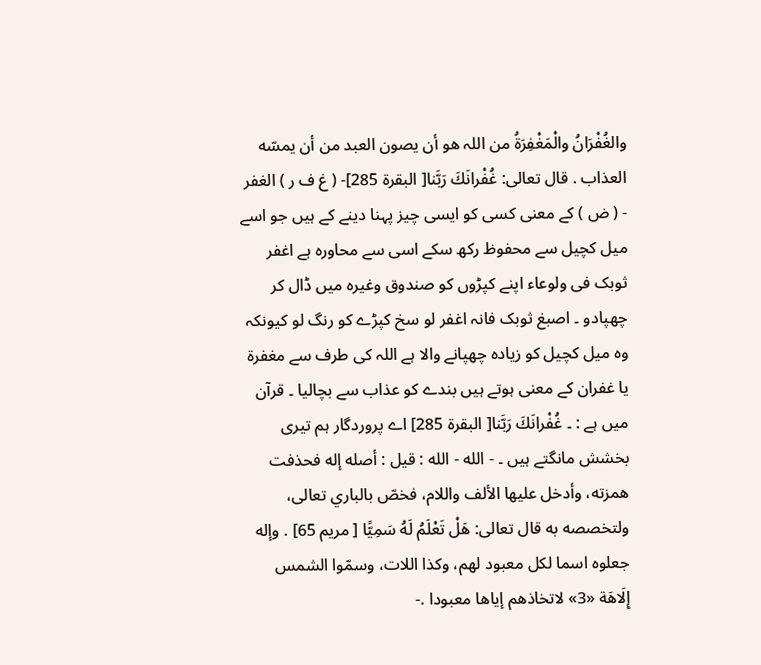والغُفْرَانُ والْمَغْفِرَةُ من اللہ هو أن يصون العبد من أن يمسّه العذاب . قال تعالی: غُفْرانَكَ رَبَّنا[ البقرة 285]- ( غ ف ر ) الغفر - ( ض ) کے معنی کسی کو ایسی چیز پہنا دینے کے ہیں جو اسے میل کچیل سے محفوظ رکھ سکے اسی سے محاورہ ہے اغفر ثوبک فی ولوعاء اپنے کپڑوں کو صندوق وغیرہ میں ڈال کر چھپادو ۔ اصبغ ثوبک فانہ اغفر لو سخ کپڑے کو رنگ لو کیونکہ وہ میل کچیل کو زیادہ چھپانے والا ہے اللہ کی طرف سے مغفرۃ یا غفران کے معنی ہوتے ہیں بندے کو عذاب سے بچالیا ۔ قرآن میں ہے : ۔ غُفْرانَكَ رَبَّنا[ البقرة 285] اے پروردگار ہم تیری بخشش مانگتے ہیں ۔ - الله - الله : قيل : أصله إله فحذفت همزته، وأدخل عليها الألف واللام، فخصّ بالباري تعالی، ولتخصصه به قال تعالی: هَلْ تَعْلَمُ لَهُ سَمِيًّا [ مریم 65] . وإله جعلوه اسما لکل معبود لهم، وکذا اللات، وسمّوا الشمس إِلَاهَة «3» لاتخاذهم إياها معبودا .-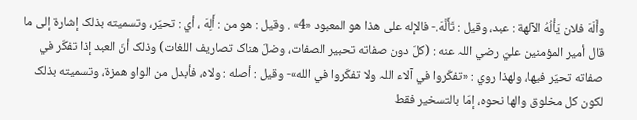وأَلَهَ فلان يَأْلُهُ الآلهة : عبد، وقیل : تَأَلَّهَ.- فالإله علی هذا هو المعبود «4» . وقیل : هو من : أَلِهَ ، أي : تحيّر، وتسمیته بذلک إشارة إلى ما قال أمير المؤمنین عليّ رضي اللہ عنه : (كلّ دون صفاته تحبیر الصفات، وضلّ هناک تصاریف اللغات) وذلک أنّ العبد إذا تفكّر في صفاته تحيّر فيها، ولهذا روي : «تفكّروا في آلاء اللہ ولا تفكّروا في الله»- وقیل : أصله : ولاه، فأبدل من الواو همزة، وتسمیته بذلک لکون کل مخلوق والها نحوه، إمّا بالتسخیر فقط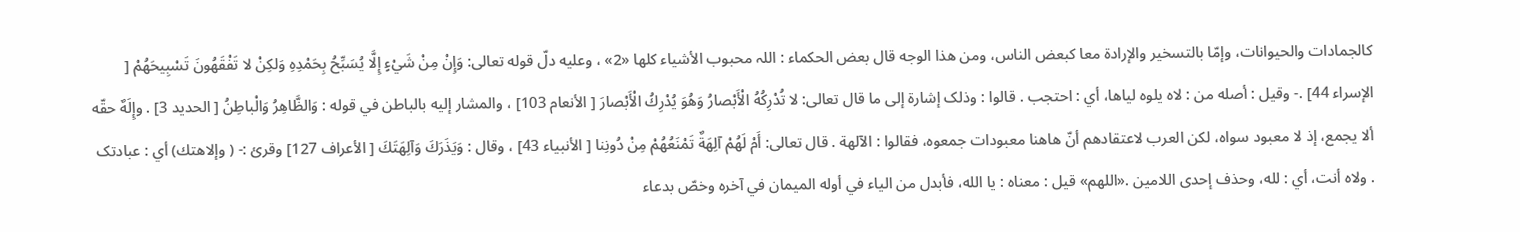کالجمادات والحیوانات، وإمّا بالتسخیر والإرادة معا کبعض الناس، ومن هذا الوجه قال بعض الحکماء : اللہ محبوب الأشياء کلها «2» ، وعليه دلّ قوله تعالی: وَإِنْ مِنْ شَيْءٍ إِلَّا يُسَبِّحُ بِحَمْدِهِ وَلكِنْ لا تَفْقَهُونَ تَسْبِيحَهُمْ [ الإسراء 44] .- وقیل : أصله من : لاه يلوه لياها، أي : احتجب . قالوا : وذلک إشارة إلى ما قال تعالی: لا تُدْرِكُهُ الْأَبْصارُ وَهُوَ يُدْرِكُ الْأَبْصارَ [ الأنعام 103] ، والمشار إليه بالباطن في قوله : وَالظَّاهِرُ وَالْباطِنُ [ الحدید 3] . وإِلَهٌ حقّه ألا يجمع، إذ لا معبود سواه، لکن العرب لاعتقادهم أنّ هاهنا معبودات جمعوه، فقالوا : الآلهة . قال تعالی: أَمْ لَهُمْ آلِهَةٌ تَمْنَعُهُمْ مِنْ دُونِنا [ الأنبیاء 43] ، وقال : وَيَذَرَكَ وَآلِهَتَكَ [ الأعراف 127] وقرئ :- ( وإلاهتك) أي : عبادتک . ولاه أنت، أي : لله، وحذف إحدی اللامین .«اللهم» قيل : معناه : يا الله، فأبدل من الیاء في أوله المیمان في آخره وخصّ بدعاء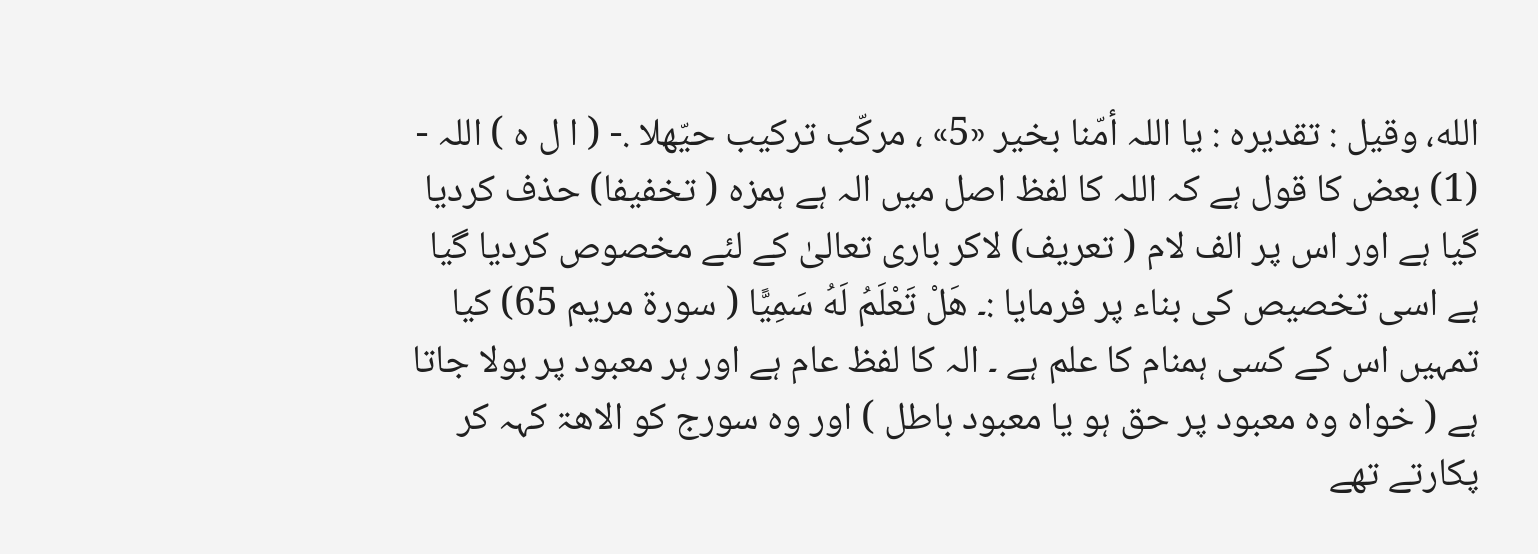الله، وقیل : تقدیره : يا اللہ أمّنا بخیر «5» ، مركّب تركيب حيّهلا .- ( ا ل ہ ) اللہ - (1) بعض کا قول ہے کہ اللہ کا لفظ اصل میں الہ ہے ہمزہ ( تخفیفا) حذف کردیا گیا ہے اور اس پر الف لام ( تعریف) لاکر باری تعالیٰ کے لئے مخصوص کردیا گیا ہے اسی تخصیص کی بناء پر فرمایا :۔ هَلْ تَعْلَمُ لَهُ سَمِيًّا ( سورة مریم 65) کیا تمہیں اس کے کسی ہمنام کا علم ہے ۔ الہ کا لفظ عام ہے اور ہر معبود پر بولا جاتا ہے ( خواہ وہ معبود پر حق ہو یا معبود باطل ) اور وہ سورج کو الاھۃ کہہ کر پکارتے تھے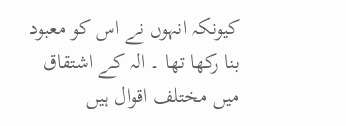کیونکہ انہوں نے اس کو معبود بنا رکھا تھا ۔ الہ کے اشتقاق میں مختلف اقوال ہیں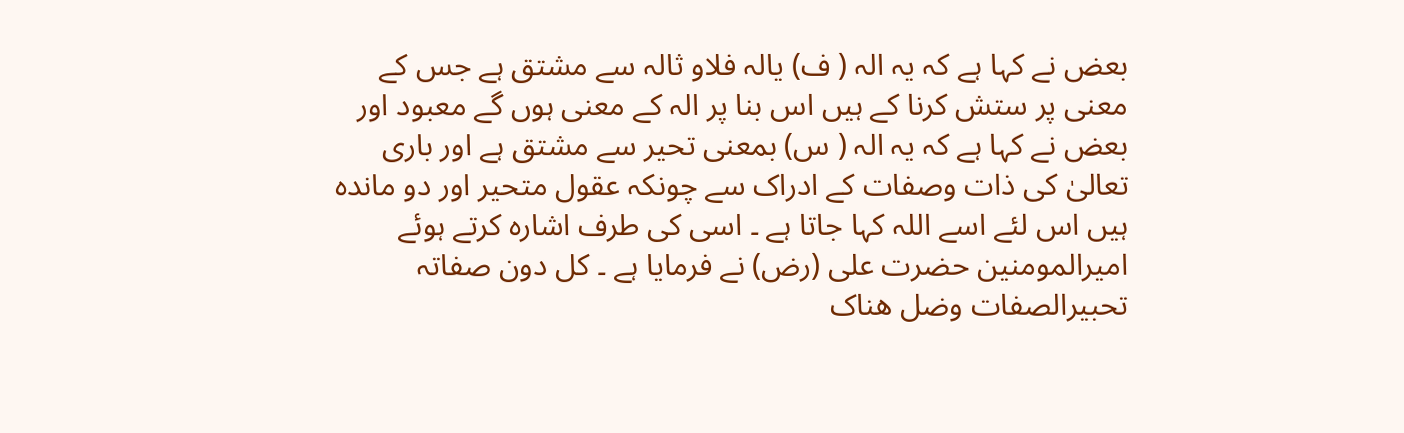بعض نے کہا ہے کہ یہ الہ ( ف) یالہ فلاو ثالہ سے مشتق ہے جس کے معنی پر ستش کرنا کے ہیں اس بنا پر الہ کے معنی ہوں گے معبود اور بعض نے کہا ہے کہ یہ الہ ( س) بمعنی تحیر سے مشتق ہے اور باری تعالیٰ کی ذات وصفات کے ادراک سے چونکہ عقول متحیر اور دو ماندہ ہیں اس لئے اسے اللہ کہا جاتا ہے ۔ اسی کی طرف اشارہ کرتے ہوئے امیرالمومنین حضرت علی (رض) نے فرمایا ہے ۔ کل دون صفاتہ تحبیرالصفات وضل ھناک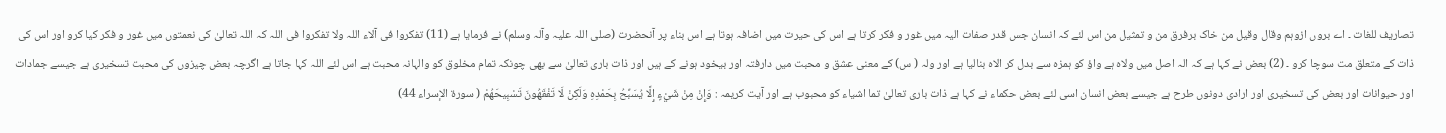تصاریف للغات ۔ اے بروں ازوہم وقال وقیل من خاک برفرق من و تمثیل من اس لئے کہ انسان جس قدر صفات الیہ میں غور و فکر کرتا ہے اس کی حیرت میں اضافہ ہوتا ہے اس بناء پر آنحضرت (صلی اللہ علیہ وآلہ وسلم) نے فرمایا ہے (11) تفکروا فی آلاء اللہ ولا تفکروا فی اللہ کہ اللہ تعالیٰ کی نعمتوں میں غور و فکر کیا کرو اور اس کی ذات کے متعلق مت سوچا کرو ۔ (2) بعض نے کہا ہے کہ الہ اصل میں ولاہ ہے واؤ کو ہمزہ سے بدل کر الاہ بنالیا ہے اور ولہ ( س) کے معنی عشق و محبت میں دارفتہ اور بیخود ہونے کے ہیں اور ذات باری تعالیٰ سے بھی چونکہ تمام مخلوق کو والہانہ محبت ہے اس لئے اللہ کہا جاتا ہے اگرچہ بعض چیزوں کی محبت تسخیری ہے جیسے جمادات اور حیوانات اور بعض کی تسخیری اور ارادی دونوں طرح ہے جیسے بعض انسان اسی لئے بعض حکماء نے کہا ہے ذات باری تعالیٰ تما اشیاء کو محبوب ہے اور آیت کریمہ : وَإِنْ مِنْ شَيْءٍ إِلَّا يُسَبِّحُ بِحَمْدِهِ وَلَكِنْ لَا تَفْقَهُونَ تَسْبِيحَهُمْ ( سورة الإسراء 44)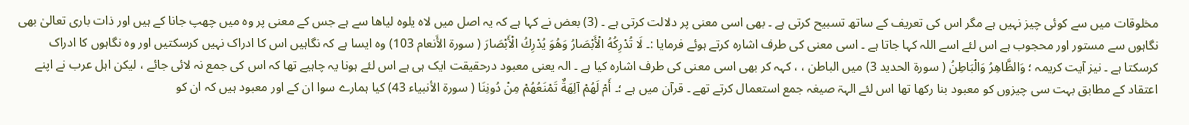مخلوقات میں سے کوئی چیز نہیں ہے مگر اس کی تعریف کے ساتھ تسبیح کرتی ہے ۔ بھی اسی معنی پر دلالت کرتی ہے ۔ (3) بعض نے کہا ہے کہ یہ اصل میں لاہ یلوہ لیاھا سے ہے جس کے معنی پر وہ میں چھپ جانا کے ہیں اور ذات باری تعالیٰ بھی نگاہوں سے مستور اور محجوب ہے اس لئے اسے اللہ کہا جاتا ہے ۔ اسی معنی کی طرف اشارہ کرتے ہوئے فرمایا :۔ لَا تُدْرِكُهُ الْأَبْصَارُ وَهُوَ يُدْرِكُ الْأَبْصَارَ ( سورة الأَنعام 103) وہ ایسا ہے کہ نگاہیں اس کا ادراک نہیں کرسکتیں اور وہ نگاہوں کا ادراک کرسکتا ہے ۔ نیز آیت کریمہ ؛ وَالظَّاهِرُ وَالْبَاطِنُ ( سورة الحدید 3) میں الباطن ، ، کہہ کر بھی اسی معنی کی طرف اشارہ کیا ہے ۔ الہ یعنی معبود درحقیقت ایک ہی ہے اس لئے ہونا یہ چاہیے تھا کہ اس کی جمع نہ لائی جائے ، لیکن اہل عرب نے اپنے اعتقاد کے مطابق بہت سی چیزوں کو معبود بنا رکھا تھا اس لئے الہۃ صیغہ جمع استعمال کرتے تھے ۔ قرآن میں ہے ؛۔ أَمْ لَهُمْ آلِهَةٌ تَمْنَعُهُمْ مِنْ دُونِنَا ( سورة الأنبیاء 43) کیا ہمارے سوا ان کے اور معبود ہیں کہ ان کو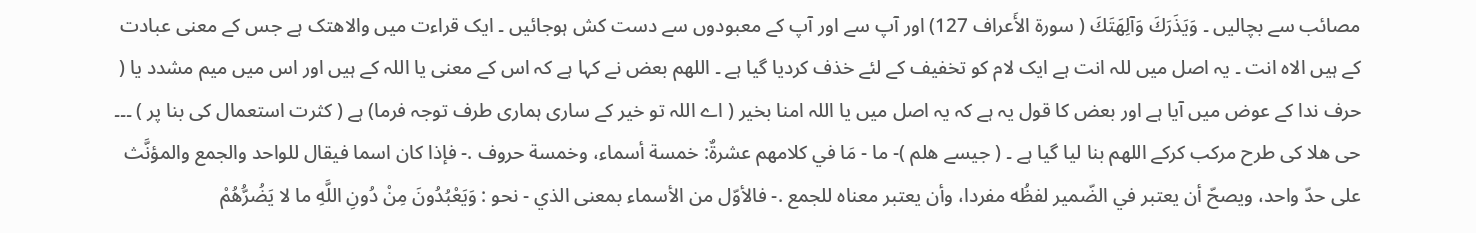مصائب سے بچالیں ۔ وَيَذَرَكَ وَآلِهَتَكَ ( سورة الأَعراف 127) اور آپ سے اور آپ کے معبودوں سے دست کش ہوجائیں ۔ ایک قراءت میں والاھتک ہے جس کے معنی عبادت کے ہیں الاہ انت ۔ یہ اصل میں للہ انت ہے ایک لام کو تخفیف کے لئے خذف کردیا گیا ہے ۔ اللھم بعض نے کہا ہے کہ اس کے معنی یا اللہ کے ہیں اور اس میں میم مشدد یا ( حرف ندا کے عوض میں آیا ہے اور بعض کا قول یہ ہے کہ یہ اصل میں یا اللہ امنا بخیر ( اے اللہ تو خیر کے ساری ہماری طرف توجہ فرما) ہے ( کثرت استعمال کی بنا پر ) ۔۔۔ حی ھلا کی طرح مرکب کرکے اللھم بنا لیا گیا ہے ۔ ( جیسے ھلم )- ما - مَا في کلامهم عشرةٌ: خمسة أسماء، وخمسة حروف .- فإذا کان اسما فيقال للواحد والجمع والمؤنَّث علی حدّ واحد، ويصحّ أن يعتبر في الضّمير لفظُه مفردا، وأن يعتبر معناه للجمع .- فالأوّل من الأسماء بمعنی الذي - نحو : وَيَعْبُدُونَ مِنْ دُونِ اللَّهِ ما لا يَضُرُّهُمْ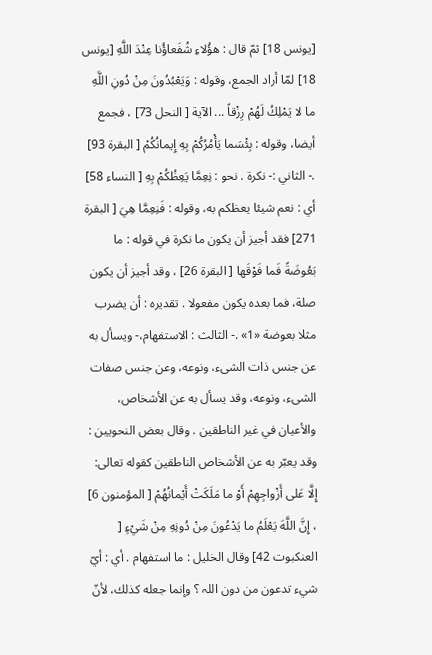[يونس 18] ثمّ قال : هؤُلاءِ شُفَعاؤُنا عِنْدَ اللَّهِ [يونس 18] لمّا أراد الجمع، وقوله : وَيَعْبُدُونَ مِنْ دُونِ اللَّهِ ما لا يَمْلِكُ لَهُمْ رِزْقاً ... الآية [ النحل 73] ، فجمع أيضا، وقوله : بِئْسَما يَأْمُرُكُمْ بِهِ إِيمانُكُمْ [ البقرة 93] .- الثاني :- نكرة . نحو : نِعِمَّا يَعِظُكُمْ بِهِ [ النساء 58] أي : نعم شيئا يعظکم به، وقوله : فَنِعِمَّا هِيَ [ البقرة 271] فقد أجيز أن يكون ما نكرة في قوله : ما بَعُوضَةً فَما فَوْقَها [ البقرة 26] ، وقد أجيز أن يكون صلة، فما بعده يكون مفعولا . تقدیره : أن يضرب مثلا بعوضة «1» .- الثالث : الاستفهام،- ويسأل به عن جنس ذات الشیء، ونوعه، وعن جنس صفات الشیء، ونوعه، وقد يسأل به عن الأشخاص، والأعيان في غير الناطقین . وقال بعض النحويين : وقد يعبّر به عن الأشخاص الناطقین کقوله تعالی: إِلَّا عَلى أَزْواجِهِمْ أَوْ ما مَلَكَتْ أَيْمانُهُمْ [ المؤمنون 6] ، إِنَّ اللَّهَ يَعْلَمُ ما يَدْعُونَ مِنْ دُونِهِ مِنْ شَيْءٍ [ العنکبوت 42] وقال الخلیل : ما استفهام . أي : أيّ شيء تدعون من دون اللہ ؟ وإنما جعله كذلك، لأنّ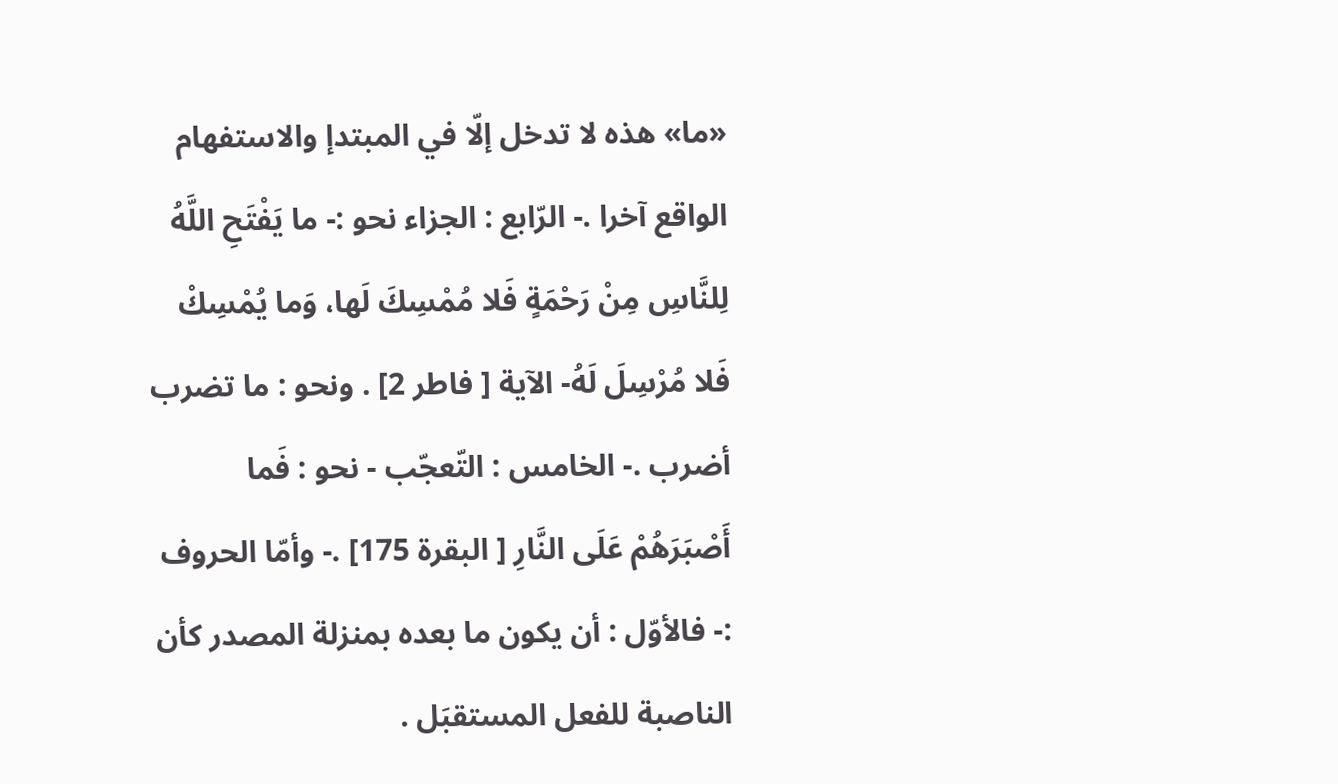«ما» هذه لا تدخل إلّا في المبتدإ والاستفهام الواقع آخرا .- الرّابع : الجزاء نحو :- ما يَفْتَحِ اللَّهُ لِلنَّاسِ مِنْ رَحْمَةٍ فَلا مُمْسِكَ لَها، وَما يُمْسِكْ فَلا مُرْسِلَ لَهُ- الآية [ فاطر 2] . ونحو : ما تضرب أضرب .- الخامس : التّعجّب - نحو : فَما أَصْبَرَهُمْ عَلَى النَّارِ [ البقرة 175] .- وأمّا الحروف :- فالأوّل : أن يكون ما بعده بمنزلة المصدر كأن الناصبة للفعل المستقبَل .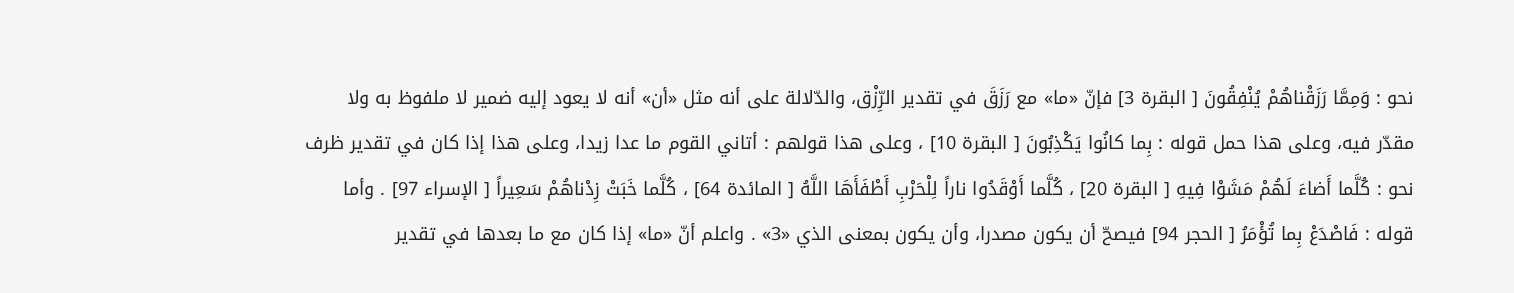نحو : وَمِمَّا رَزَقْناهُمْ يُنْفِقُونَ [ البقرة 3] فإنّ «ما» مع رَزَقَ في تقدیر الرِّزْق، والدّلالة علی أنه مثل «أن» أنه لا يعود إليه ضمیر لا ملفوظ به ولا مقدّر فيه، وعلی هذا حمل قوله : بِما کانُوا يَكْذِبُونَ [ البقرة 10] ، وعلی هذا قولهم : أتاني القوم ما عدا زيدا، وعلی هذا إذا کان في تقدیر ظرف نحو : كُلَّما أَضاءَ لَهُمْ مَشَوْا فِيهِ [ البقرة 20] ، كُلَّما أَوْقَدُوا ناراً لِلْحَرْبِ أَطْفَأَهَا اللَّهُ [ المائدة 64] ، كُلَّما خَبَتْ زِدْناهُمْ سَعِيراً [ الإسراء 97] . وأما قوله : فَاصْدَعْ بِما تُؤْمَرُ [ الحجر 94] فيصحّ أن يكون مصدرا، وأن يكون بمعنی الذي «3» . واعلم أنّ «ما» إذا کان مع ما بعدها في تقدیر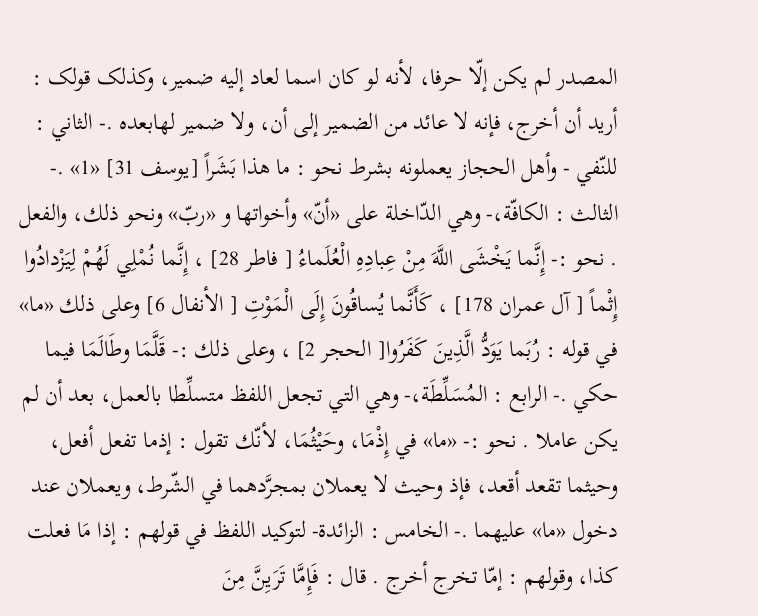المصدر لم يكن إلّا حرفا، لأنه لو کان اسما لعاد إليه ضمیر، وکذلک قولک : أريد أن أخرج، فإنه لا عائد من الضمیر إلى أن، ولا ضمیر لهابعده .- الثاني : للنّفي - وأهل الحجاز يعملونه بشرط نحو : ما هذا بَشَراً [يوسف 31] «1» .- الثالث : الکافّة،- وهي الدّاخلة علی «أنّ» وأخواتها و «ربّ» ونحو ذلك، والفعل . نحو :- إِنَّما يَخْشَى اللَّهَ مِنْ عِبادِهِ الْعُلَماءُ [ فاطر 28] ، إِنَّما نُمْلِي لَهُمْ لِيَزْدادُوا إِثْماً [ آل عمران 178] ، كَأَنَّما يُساقُونَ إِلَى الْمَوْتِ [ الأنفال 6] وعلی ذلك «ما» في قوله : رُبَما يَوَدُّ الَّذِينَ كَفَرُوا[ الحجر 2] ، وعلی ذلك :- قَلَّمَا وطَالَمَا فيما حكي .- الرابع : المُسَلِّطَة،- وهي التي تجعل اللفظ متسلِّطا بالعمل، بعد أن لم يكن عاملا . نحو :- «ما» في إِذْمَا، وحَيْثُمَا، لأنّك تقول : إذما تفعل أفعل، وحیثما تقعد أقعد، فإذ وحیث لا يعملان بمجرَّدهما في الشّرط، ويعملان عند دخول «ما» عليهما .- الخامس : الزائدة- لتوکيد اللفظ في قولهم : إذا مَا فعلت کذا، وقولهم : إمّا تخرج أخرج . قال : فَإِمَّا تَرَيِنَّ مِنَ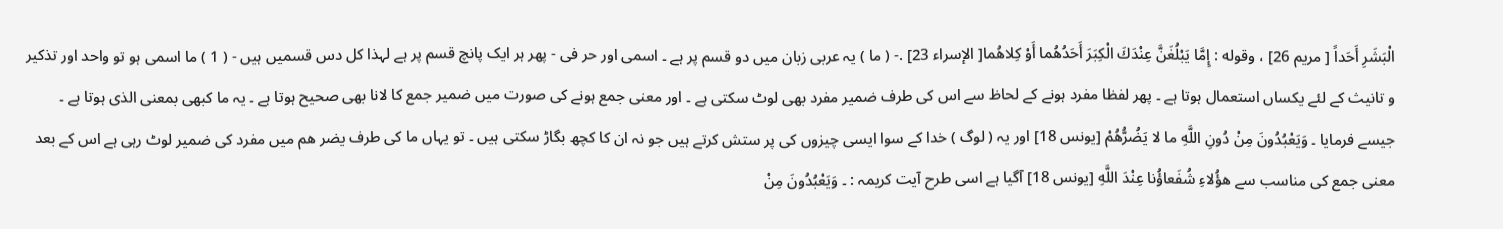الْبَشَرِ أَحَداً [ مریم 26] ، وقوله : إِمَّا يَبْلُغَنَّ عِنْدَكَ الْكِبَرَ أَحَدُهُما أَوْ كِلاهُما[ الإسراء 23] .- ( ما ) یہ عربی زبان میں دو قسم پر ہے ۔ اسمی اور حر فی - پھر ہر ایک پانچ قسم پر ہے لہذا کل دس قسمیں ہیں - ( 1 ) ما اسمی ہو تو واحد اور تذکیر و تانیث کے لئے یکساں استعمال ہوتا ہے ۔ پھر لفظا مفرد ہونے کے لحاظ سے اس کی طرف ضمیر مفرد بھی لوٹ سکتی ہے ۔ اور معنی جمع ہونے کی صورت میں ضمیر جمع کا لانا بھی صحیح ہوتا ہے ۔ یہ ما کبھی بمعنی الذی ہوتا ہے ۔ جیسے فرمایا ۔ وَيَعْبُدُونَ مِنْ دُونِ اللَّهِ ما لا يَضُرُّهُمْ [يونس 18] اور یہ ( لوگ ) خدا کے سوا ایسی چیزوں کی پر ستش کرتے ہیں جو نہ ان کا کچھ بگاڑ سکتی ہیں ۔ تو یہاں ما کی طرف یضر ھم میں مفرد کی ضمیر لوٹ رہی ہے اس کے بعد معنی جمع کی مناسب سے هؤُلاءِ شُفَعاؤُنا عِنْدَ اللَّهِ [يونس 18] آگیا ہے اسی طرح آیت کریمہ : ۔ وَيَعْبُدُونَ مِنْ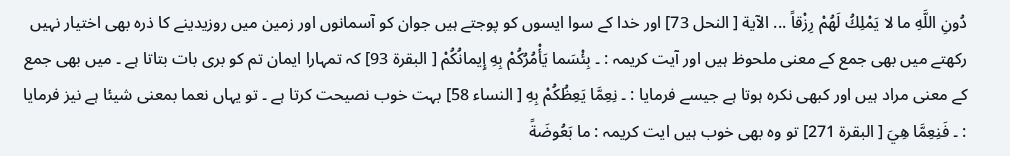دُونِ اللَّهِ ما لا يَمْلِكُ لَهُمْ رِزْقاً ... الآية [ النحل 73] اور خدا کے سوا ایسوں کو پوجتے ہیں جوان کو آسمانوں اور زمین میں روزیدینے کا ذرہ بھی اختیار نہیں رکھتے میں بھی جمع کے معنی ملحوظ ہیں اور آیت کریمہ : ۔ بِئْسَما يَأْمُرُكُمْ بِهِ إِيمانُكُمْ [ البقرة 93] کہ تمہارا ایمان تم کو بری بات بتاتا ہے ۔ میں بھی جمع کے معنی مراد ہیں اور کبھی نکرہ ہوتا ہے جیسے فرمایا : ۔ نِعِمَّا يَعِظُكُمْ بِهِ [ النساء 58] بہت خوب نصیحت کرتا ہے ۔ تو یہاں نعما بمعنی شیئا ہے نیز فرمایا : ۔ فَنِعِمَّا هِيَ [ البقرة 271] تو وہ بھی خوب ہیں ایت کریمہ : ما بَعُوضَةً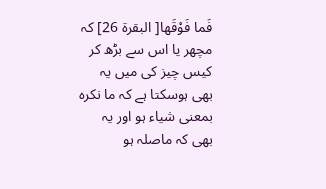فَما فَوْقَها[ البقرة 26] کہ مچھر یا اس سے بڑھ کر کیس چیز کی میں یہ بھی ہوسکتا ہے کہ ما نکرہ بمعنی شیاء ہو اور یہ بھی کہ ماصلہ ہو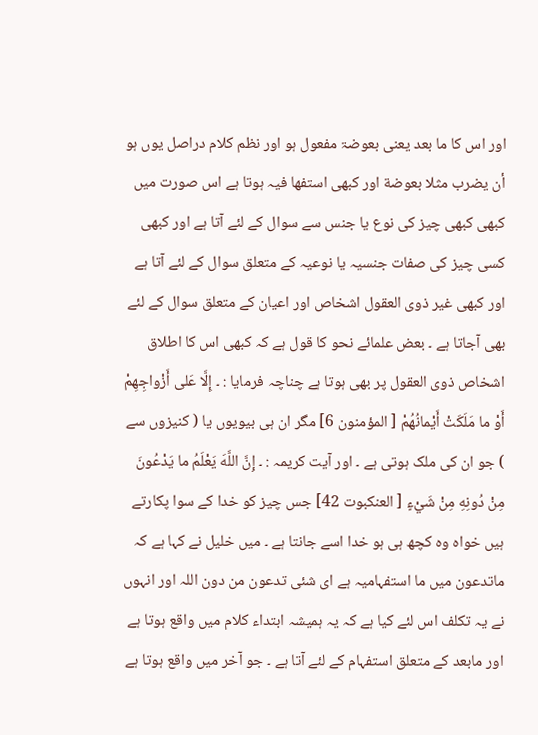اور اس کا ما بعد یعنی بعوضۃ مفعول ہو اور نظم کلام دراصل یوں ہو أن يضرب مثلا بعوضة اور کبھی استفھا فیہ ہوتا ہے اس صورت میں کبھی کبھی چیز کی نوع یا جنس سے سوال کے لئے آتا ہے اور کبھی کسی چیز کی صفات جنسیہ یا نوعیہ کے متعلق سوال کے لئے آتا ہے اور کبھی غیر ذوی العقول اشخاص اور اعیان کے متعلق سوال کے لئے بھی آجاتا ہے ۔ بعض علمائے نحو کا قول ہے کہ کبھی اس کا اطلاق اشخاص ذوی العقول پر بھی ہوتا ہے چناچہ فرمایا : ۔ إِلَّا عَلى أَزْواجِهِمْ أَوْ ما مَلَكَتْ أَيْمانُهُمْ [ المؤمنون 6] مگر ان ہی بیویوں یا ( کنیزوں سے ) جو ان کی ملک ہوتی ہے ۔ اور آیت کریمہ : ۔ إِنَّ اللَّهَ يَعْلَمُ ما يَدْعُونَ مِنْ دُونِهِ مِنْ شَيْءٍ [ العنکبوت 42] جس چیز کو خدا کے سوا پکارتے ہیں خواہ وہ کچھ ہی ہو خدا اسے جانتا ہے ۔ میں خلیل نے کہا ہے کہ ماتدعون میں ما استفہامیہ ہے ای شئی تدعون من دون اللہ اور انہوں نے یہ تکلف اس لئے کیا ہے کہ یہ ہمیشہ ابتداء کلام میں واقع ہوتا ہے اور مابعد کے متعلق استفہام کے لئے آتا ہے ۔ جو آخر میں واقع ہوتا ہے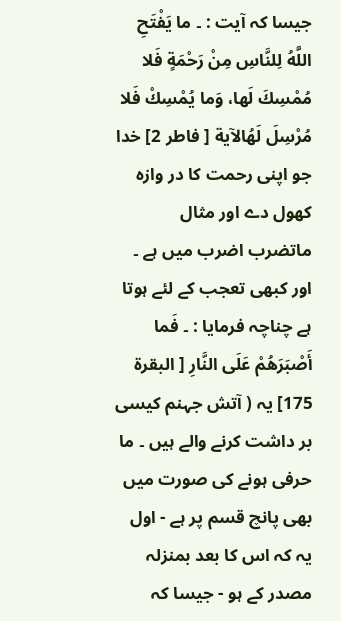جیسا کہ آیت : ۔ ما يَفْتَحِ اللَّهُ لِلنَّاسِ مِنْ رَحْمَةٍ فَلا مُمْسِكَ لَها، وَما يُمْسِكْ فَلا مُرْسِلَ لَهُالآية [ فاطر 2] خدا جو اپنی رحمت کا در وازہ کھول دے اور مثال ماتضرب اضرب میں ہے ۔ اور کبھی تعجب کے لئے ہوتا ہے چناچہ فرمایا : ۔ فَما أَصْبَرَهُمْ عَلَى النَّارِ [ البقرة 175] یہ ( آتش جہنم کیسی بر داشت کرنے والے ہیں ۔ ما حرفی ہونے کی صورت میں بھی پانچ قسم پر ہے - اول یہ کہ اس کا بعد بمنزلہ مصدر کے ہو - جیسا کہ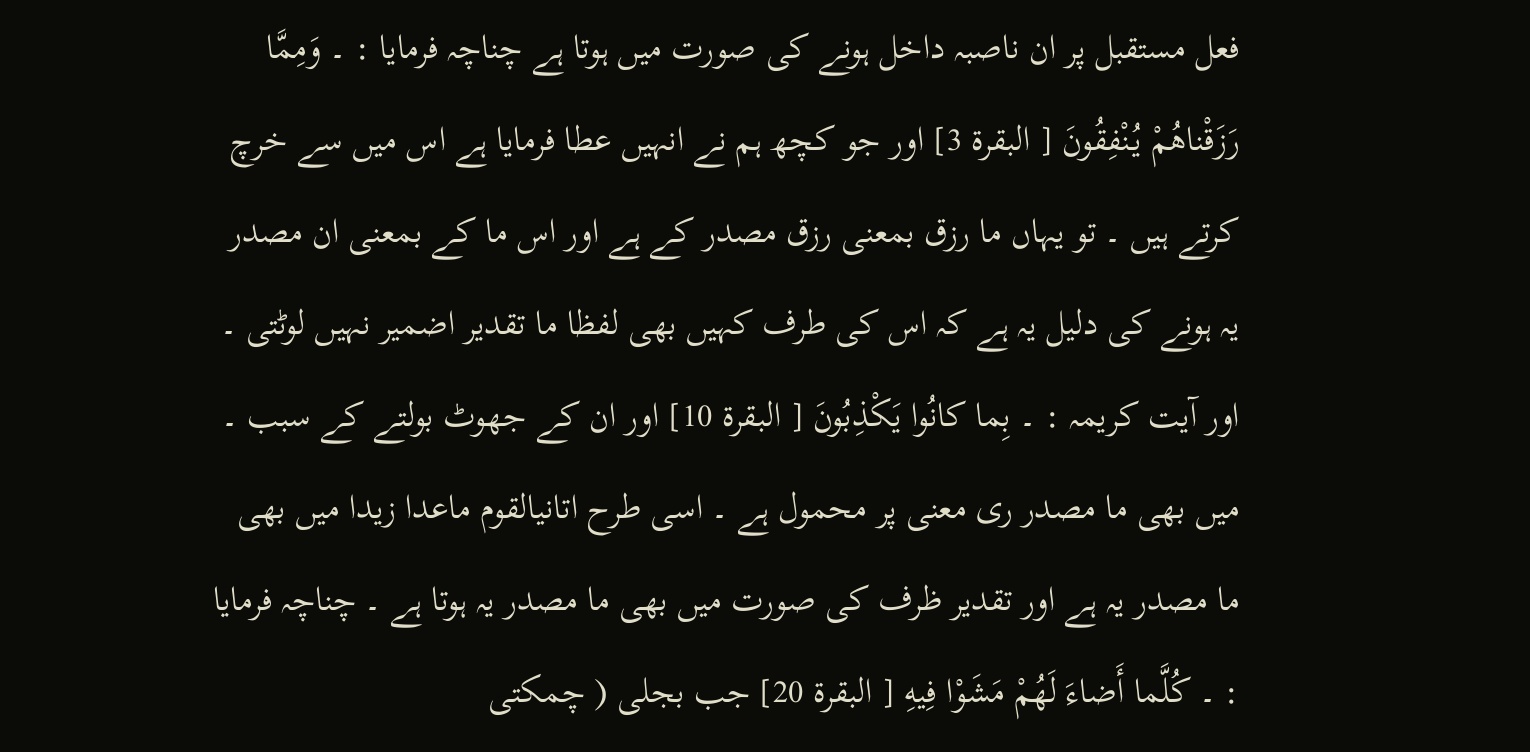فعل مستقبل پر ان ناصبہ داخل ہونے کی صورت میں ہوتا ہے چناچہ فرمایا : ۔ وَمِمَّا رَزَقْناهُمْ يُنْفِقُونَ [ البقرة 3] اور جو کچھ ہم نے انہیں عطا فرمایا ہے اس میں سے خرچ کرتے ہیں ۔ تو یہاں ما رزق بمعنی رزق مصدر کے ہے اور اس ما کے بمعنی ان مصدر یہ ہونے کی دلیل یہ ہے کہ اس کی طرف کہیں بھی لفظا ما تقدیر اضمیر نہیں لوٹتی ۔ اور آیت کریمہ : ۔ بِما کانُوا يَكْذِبُونَ [ البقرة 10] اور ان کے جھوٹ بولتے کے سبب ۔ میں بھی ما مصدر ری معنی پر محمول ہے ۔ اسی طرح اتانیالقوم ماعدا زیدا میں بھی ما مصدر یہ ہے اور تقدیر ظرف کی صورت میں بھی ما مصدر یہ ہوتا ہے ۔ چناچہ فرمایا : ۔ كُلَّما أَضاءَ لَهُمْ مَشَوْا فِيهِ [ البقرة 20] جب بجلی ( چمکتی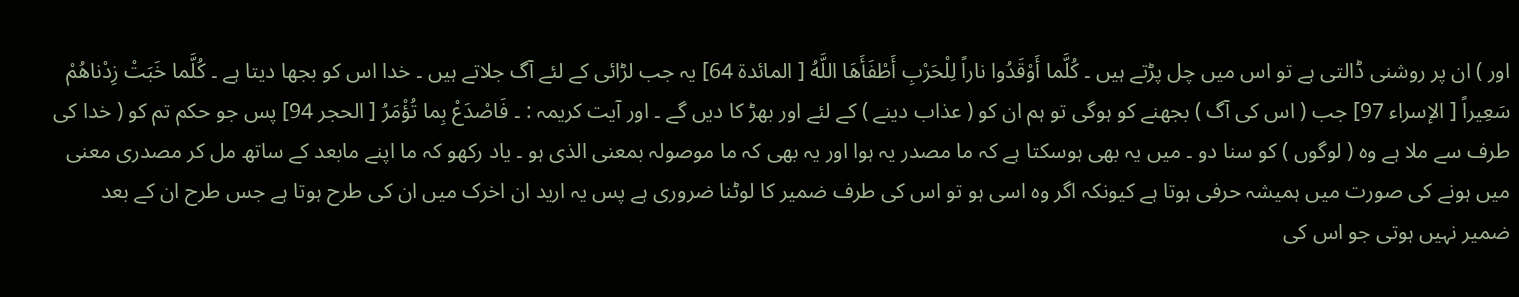اور ) ان پر روشنی ڈالتی ہے تو اس میں چل پڑتے ہیں ۔ كُلَّما أَوْقَدُوا ناراً لِلْحَرْبِ أَطْفَأَهَا اللَّهُ [ المائدة 64] یہ جب لڑائی کے لئے آگ جلاتے ہیں ۔ خدا اس کو بجھا دیتا ہے ۔ كُلَّما خَبَتْ زِدْناهُمْ سَعِيراً [ الإسراء 97] جب ( اس کی آگ ) بجھنے کو ہوگی تو ہم ان کو ( عذاب دینے ) کے لئے اور بھڑ کا دیں گے ۔ اور آیت کریمہ : ۔ فَاصْدَعْ بِما تُؤْمَرُ [ الحجر 94] پس جو حکم تم کو ( خدا کی طرف سے ملا ہے وہ ( لوگوں ) کو سنا دو ۔ میں یہ بھی ہوسکتا ہے کہ ما مصدر یہ ہوا اور یہ بھی کہ ما موصولہ بمعنی الذی ہو ۔ یاد رکھو کہ ما اپنے مابعد کے ساتھ مل کر مصدری معنی میں ہونے کی صورت میں ہمیشہ حرفی ہوتا ہے کیونکہ اگر وہ اسی ہو تو اس کی طرف ضمیر کا لوٹنا ضروری ہے پس یہ ارید ان اخرک میں ان کی طرح ہوتا ہے جس طرح ان کے بعد ضمیر نہیں ہوتی جو اس کی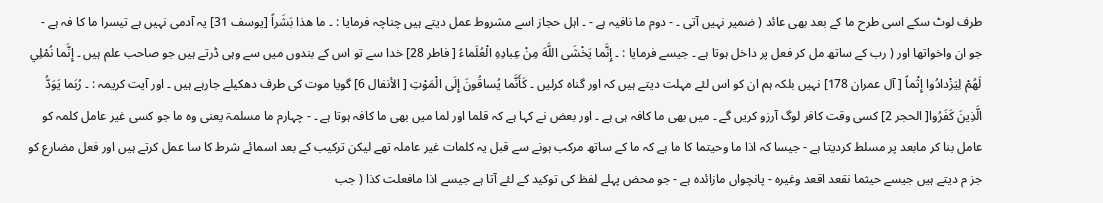طرف لوٹ سکے اسی طرح ما کے بعد بھی عائد ( ضمیر نہیں آتی ۔ - دوم ما نافیہ ہے - ۔ اہل حجاز اسے مشروط عمل دیتے ہیں چناچہ فرمایا : ۔ ما هذا بَشَراً [يوسف 31] یہ آدمی نہیں ہے تیسرا ما کا فہ ہے - جو ان واخواتھا اور ( رب کے ساتھ مل کر فعل پر داخل ہوتا ہے ۔ جیسے فرمایا : ۔ إِنَّما يَخْشَى اللَّهَ مِنْ عِبادِهِ الْعُلَماءُ [ فاطر 28] خدا سے تو اس کے بندوں میں سے وہی ڈرتے ہیں جو صاحب علم ہیں ۔ إِنَّما نُمْلِي لَهُمْ لِيَزْدادُوا إِثْماً [ آل عمران 178] نہیں بلکہ ہم ان کو اس لئے مہلت دیتے ہیں کہ اور گناہ کرلیں ۔ كَأَنَّما يُساقُونَ إِلَى الْمَوْتِ [ الأنفال 6] گویا موت کی طرف دھکیلے جارہے ہیں ۔ اور آیت کریمہ : ۔ رُبَما يَوَدُّ الَّذِينَ كَفَرُوا[ الحجر 2] کسی وقت کافر لوگ آرزو کریں گے ۔ میں بھی ما کافہ ہی ہے ۔ اور بعض نے کہا ہے کہ قلما اور لما میں بھی ما کافہ ہوتا ہے ۔ - چہارم ما مسلمۃ یعنی وہ ما جو کسی غیر عامل کلمہ کو عامل بنا کر مابعد پر مسلط کردیتا ہے - جیسا کہ اذا ما وحیتما کا ما ہے کہ ما کے ساتھ مرکب ہونے سے قبل یہ کلمات غیر عاملہ تھے لیکن ترکیب کے بعد اسمائے شرط کا سا عمل کرتے ہیں اور فعل مضارع کو جز م دیتے ہیں جیسے حیثما نقعد اقعد وغیرہ - پانچواں مازائدہ ہے - جو محض پہلے لفظ کی توکید کے لئے آتا ہے جیسے اذا مافعلت کذا ( جب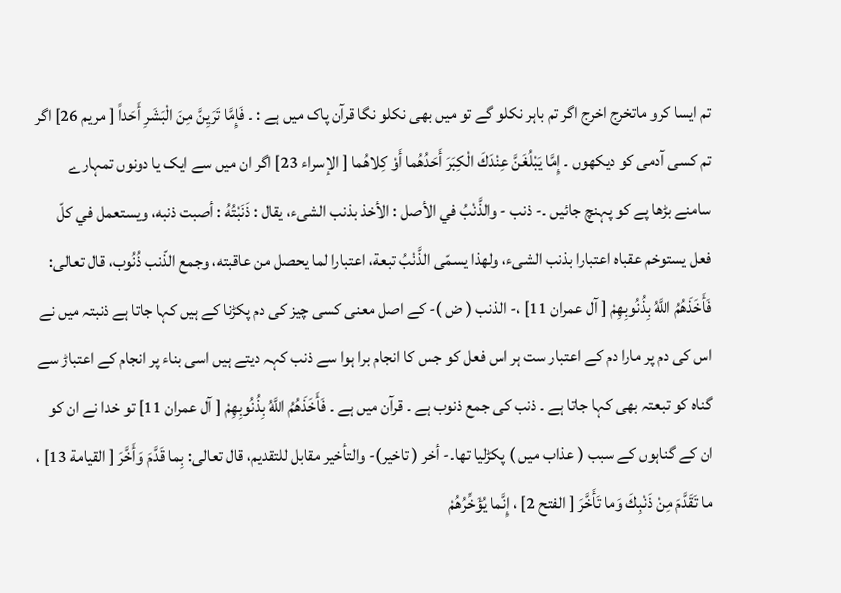تم ایسا کرو ماتخرج اخرج اگر تم باہر نکلو گے تو میں بھی نکلو نگا قرآن پاک میں ہے : ۔ فَإِمَّا تَرَيِنَّ مِنَ الْبَشَرِ أَحَداً [ مریم 26] اگر تم کسی آدمی کو دیکھوں ۔ إِمَّا يَبْلُغَنَّ عِنْدَكَ الْكِبَرَ أَحَدُهُما أَوْ كِلاهُما [ الإسراء 23] اگر ان میں سے ایک یا دونوں تمہارے سامنے بڑھا پے کو پہنچ جائیں ۔- ذنب - والذَّنْبُ في الأصل : الأخذ بذنب الشیء، يقال : ذَنَبْتُهُ : أصبت ذنبه، ويستعمل في كلّ فعل يستوخم عقباه اعتبارا بذنب الشیء، ولهذا يسمّى الذَّنْبُ تبعة، اعتبارا لما يحصل من عاقبته، وجمع الذّنب ذُنُوب، قال تعالی: فَأَخَذَهُمُ اللَّهُ بِذُنُوبِهِمْ [ آل عمران 11] ،- الذنب ( ض )- کے اصل معنی کسی چیز کی دم پکڑنا کے ہیں کہا جاتا ہے ذنبتہ میں نے اس کی دم پر مارا دم کے اعتبار ست ہر اس فعل کو جس کا انجام برا ہوا سے ذنب کہہ دیتے ہیں اسی بناء پر انجام کے اعتباڑ سے گناہ کو تبعتہ بھی کہا جاتا ہے ۔ ذنب کی جمع ذنوب ہے ۔ قرآن میں ہے ۔ فَأَخَذَهُمُ اللَّهُ بِذُنُوبِهِمْ [ آل عمران 11] تو خدا نے ان کو ان کے گناہوں کے سبب ( عذاب میں ) پکڑلیا تھا۔- أخر ( تاخیر)- والتأخير مقابل للتقدیم، قال تعالی: بِما قَدَّمَ وَأَخَّرَ [ القیامة 13] ، ما تَقَدَّمَ مِنْ ذَنْبِكَ وَما تَأَخَّرَ [ الفتح 2] ، إِنَّما يُؤَخِّرُهُمْ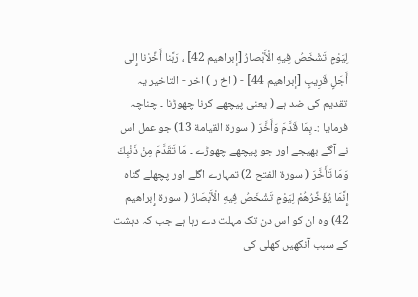لِيَوْمٍ تَشْخَصُ فِيهِ الْأَبْصارُ [إبراهيم 42] ، رَبَّنا أَخِّرْنا إِلى أَجَلٍ قَرِيبٍ [إبراهيم 44] - ( اخ ر ) اخر - التاخیر یہ تقدیم کی ضد ہے ( یعنی پیچھے کرنا چھوڑنا ۔ چناچہ فرمایا :۔ بِمَا قَدَّمَ وَأَخَّرَ ( سورة القیامة 13) جو عمل اس نے آگے بھیجے اور جو پیچھے چھوڑے ۔ مَا تَقَدَّمَ مِنْ ذَنْبِكَ وَمَا تَأَخَّرَ ( سورة الفتح 2) تمہارے اگلے اور پچھلے گناہ إِنَّمَا يُؤَخِّرُهُمْ لِيَوْمٍ تَشْخَصُ فِيهِ الْأَبْصَارُ ( سورة إِبراهيم 42) وہ ان کو اس دن تک مہلت دے رہا ہے جب کہ دہشت کے سبب آنکھیں کھلی کی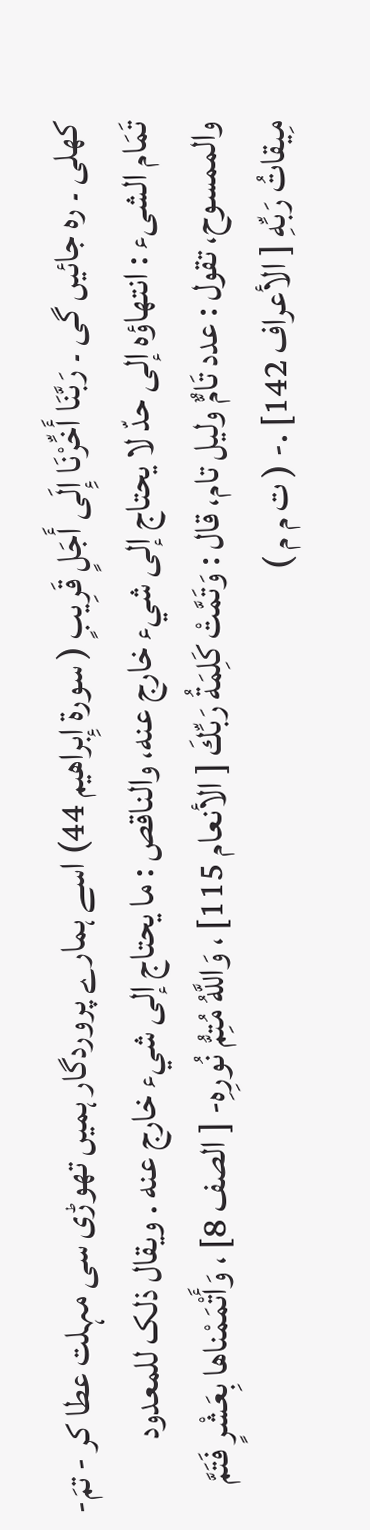کھلی ۔ رہ جائیں گی ۔ رَبَّنَا أَخِّرْنَا إِلَى أَجَلٍ قَرِيبٍ ( سورة إِبراهيم 44) اسے ہمارے پروردگار ہمیں تھوڑی سی مہلت عطا کر - تمَ- تَمَام الشیء : انتهاؤه إلى حدّ لا يحتاج إلى شيء خارج عنه، والناقص : ما يحتاج إلى شيء خارج عنه . ويقال ذلک للمعدود والممسوح، تقول : عدد تَامٌّ ولیل تام، قال : وَتَمَّتْ كَلِمَةُ رَبِّكَ [ الأنعام 115] ، وَاللَّهُ مُتِمُّ نُورِهِ- [ الصف 8] ، وَأَتْمَمْناها بِعَشْرٍ فَتَمَّ مِيقاتُ رَبِّهِ [ الأعراف 142] .- ( ت م م )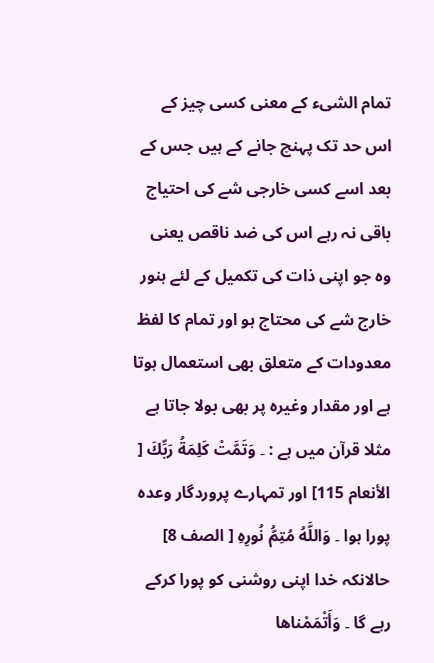تمام الشیء کے معنی کسی چیز کے اس حد تک پہنچ جانے کے ہیں جس کے بعد اسے کسی خارجی شے کی احتیاج باقی نہ رہے اس کی ضد ناقص یعنی وہ جو اپنی ذات کی تکمیل کے لئے ہنور خارج شے کی محتاج ہو اور تمام کا لفظ معدودات کے متعلق بھی استعمال ہوتا ہے اور مقدار وغیرہ پر بھی بولا جاتا ہے مثلا قرآن میں ہے : ۔ وَتَمَّتْ كَلِمَةُ رَبِّكَ [ الأنعام 115] اور تمہارے پروردگار وعدہ پورا ہوا ۔ وَاللَّهُ مُتِمُّ نُورِهِ [ الصف 8] حالانکہ خدا اپنی روشنی کو پورا کرکے رہے گا ۔ وَأَتْمَمْناها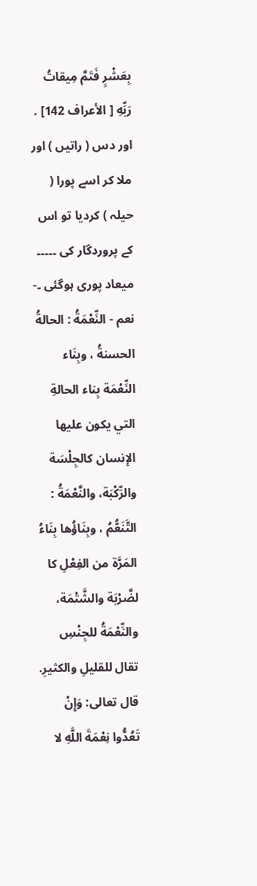بِعَشْرٍ فَتَمَّ مِيقاتُ رَبِّهِ [ الأعراف 142] . اور دس ( راتیں ) اور ملا کر اسے پورا ( حیلہ ) کردیا تو اس کے پروردگار کی ۔۔۔۔۔ میعاد پوری ہوگئی ۔- نعم - النِّعْمَةُ : الحالةُ الحسنةُ ، وبِنَاء النِّعْمَة بِناء الحالةِ التي يكون عليها الإنسان کالجِلْسَة والرِّكْبَة، والنَّعْمَةُ : التَّنَعُّمُ ، وبِنَاؤُها بِنَاءُ المَرَّة من الفِعْلِ کا لضَّرْبَة والشَّتْمَة، والنِّعْمَةُ للجِنْسِ تقال للقلیلِ والکثيرِ. قال تعالی: وَإِنْ تَعُدُّوا نِعْمَةَ اللَّهِ لا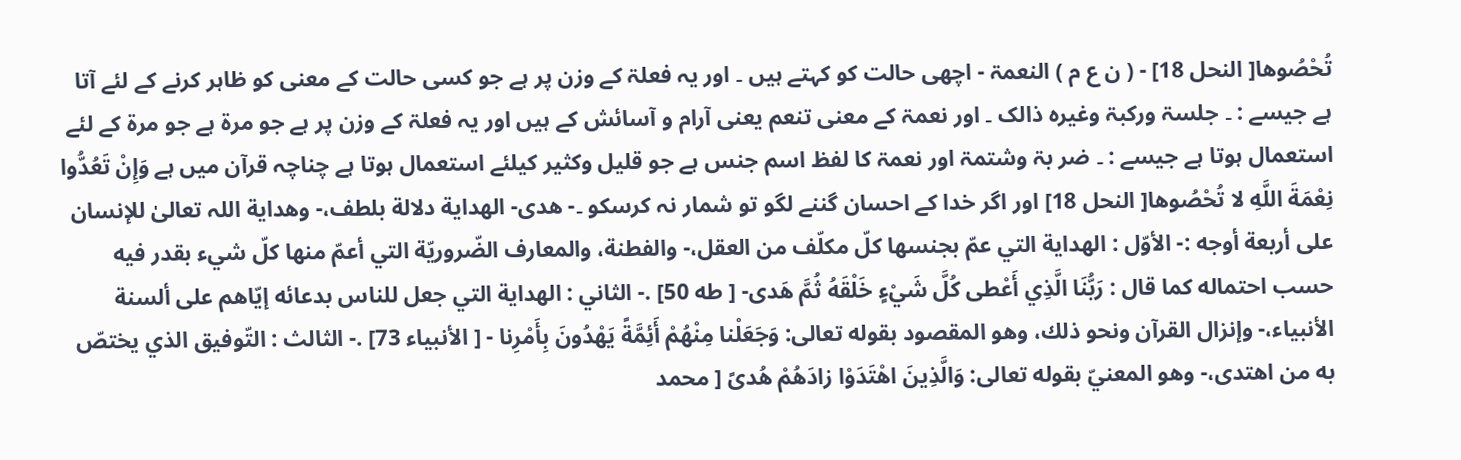تُحْصُوها[ النحل 18] - ( ن ع م ) النعمۃ - اچھی حالت کو کہتے ہیں ۔ اور یہ فعلۃ کے وزن پر ہے جو کسی حالت کے معنی کو ظاہر کرنے کے لئے آتا ہے جیسے : ۔ جلسۃ ورکبۃ وغیرہ ذالک ۔ اور نعمۃ کے معنی تنعم یعنی آرام و آسائش کے ہیں اور یہ فعلۃ کے وزن پر ہے جو مرۃ ہے جو مرۃ کے لئے استعمال ہوتا ہے جیسے : ۔ ضر بۃ وشتمۃ اور نعمۃ کا لفظ اسم جنس ہے جو قلیل وکثیر کیلئے استعمال ہوتا ہے چناچہ قرآن میں ہے وَإِنْ تَعُدُّوا نِعْمَةَ اللَّهِ لا تُحْصُوها[ النحل 18] اور اگر خدا کے احسان گننے لگو تو شمار نہ کرسکو ۔- هدى- الهداية دلالة بلطف،- وهداية اللہ تعالیٰ للإنسان علی أربعة أوجه :- الأوّل : الهداية التي عمّ بجنسها كلّ مكلّف من العقل،- والفطنة، والمعارف الضّروريّة التي أعمّ منها كلّ شيء بقدر فيه حسب احتماله كما قال : رَبُّنَا الَّذِي أَعْطى كُلَّ شَيْءٍ خَلْقَهُ ثُمَّ هَدى- [ طه 50] .- الثاني : الهداية التي جعل للناس بدعائه إيّاهم علی ألسنة الأنبیاء،- وإنزال القرآن ونحو ذلك، وهو المقصود بقوله تعالی: وَجَعَلْنا مِنْهُمْ أَئِمَّةً يَهْدُونَ بِأَمْرِنا - [ الأنبیاء 73] .- الثالث : التّوفیق الذي يختصّ به من اهتدی،- وهو المعنيّ بقوله تعالی: وَالَّذِينَ اهْتَدَوْا زادَهُمْ هُدىً [ محمد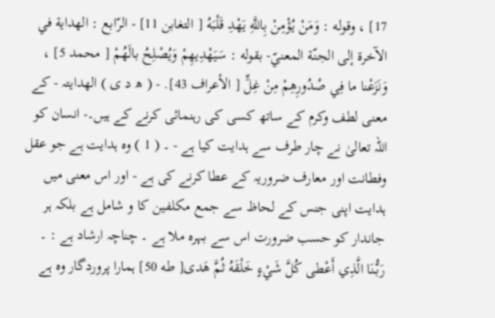17] ، وقوله : وَمَنْ يُؤْمِنْ بِاللَّهِ يَهْدِ قَلْبَهُ [ التغابن 11] - الرّابع : الهداية في الآخرة إلى الجنّة المعنيّ- بقوله : سَيَهْدِيهِمْ وَيُصْلِحُ بالَهُمْ [ محمد 5] ، وَنَزَعْنا ما فِي صُدُورِهِمْ مِنْ غِلٍّ [ الأعراف 43]. - ( ھ د ی ) الھدایتہ - کے معنی لطف وکرم کے ساتھ کسی کی رہنمائی کرنے کے ہیں۔- انسان کو اللہ تعالیٰ نے چار طرف سے ہدایت کیا ہے - ۔ ( 1 ) وہ ہدایت ہے جو عقل وفطانت اور معارف ضروریہ کے عطا کرنے کی ہے - اور اس معنی میں ہدایت اپنی جنس کے لحاظ سے جمع مکلفین کا و شامل ہے بلکہ ہر جاندار کو حسب ضرورت اس سے بہرہ ملا ہے ۔ چناچہ ارشاد ہے : ۔ رَبُّنَا الَّذِي أَعْطى كُلَّ شَيْءٍ خَلْقَهُ ثُمَّ هَدى[ طه 50] ہمارا پروردگار وہ ہے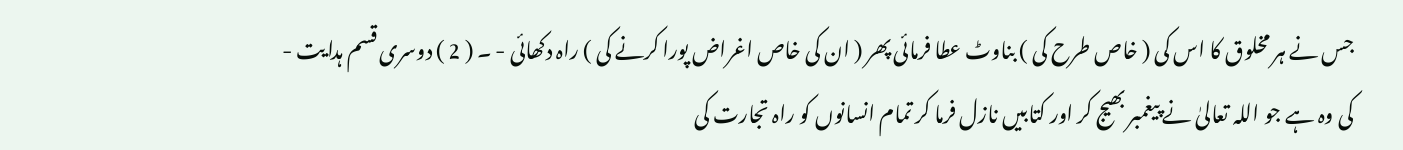جس نے ہر مخلوق کا اس کی ( خاص طرح کی ) بناوٹ عطا فرمائی پھر ( ان کی خاص اغراض پورا کرنے کی ) راہ دکھائی - ۔ ( 2 ) دوسری قسم ہدایت - کی وہ ہے جو اللہ تعالیٰ نے پیغمبر بھیج کر اور کتابیں نازل فرما کر تمام انسانوں کو راہ تجارت کی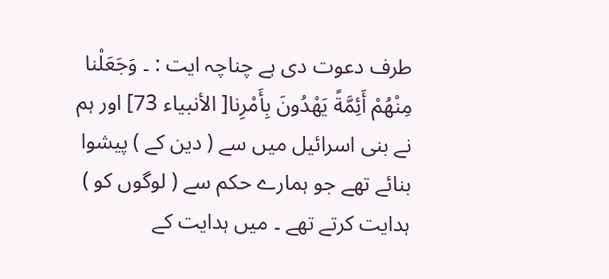طرف دعوت دی ہے چناچہ ایت : ۔ وَجَعَلْنا مِنْهُمْ أَئِمَّةً يَهْدُونَ بِأَمْرِنا[ الأنبیاء 73] اور ہم نے بنی اسرائیل میں سے ( دین کے ) پیشوا بنائے تھے جو ہمارے حکم سے ( لوگوں کو ) ہدایت کرتے تھے ۔ میں ہدایت کے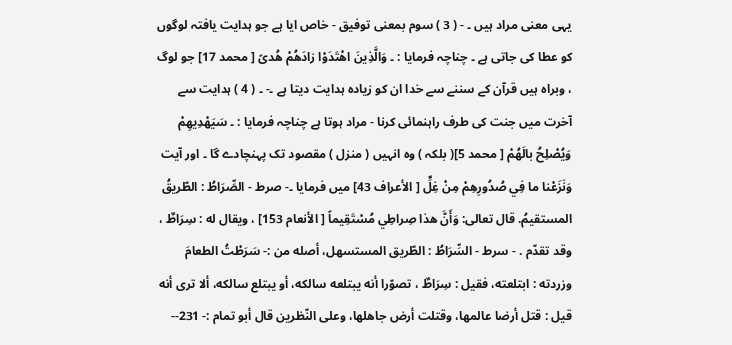یہی معنی مراد ہیں ۔ - ( 3 ) سوم بمعنی توفیق - خاص ایا ہے جو ہدایت یافتہ لوگوں کو عطا کی جاتی ہے ۔ چناچہ فرمایا : ۔ وَالَّذِينَ اهْتَدَوْا زادَهُمْ هُدىً [ محمد 17] جو لوگ ، وبراہ ہیں قرآن کے سننے سے خدا ان کو زیادہ ہدایت دیتا ہے ۔- ۔ ( 4 ) ہدایت سے آخرت میں جنت کی طرف راہنمائی کرنا - مراد ہوتا ہے چناچہ فرمایا : ۔ سَيَهْدِيهِمْ وَيُصْلِحُ بالَهُمْ [ محمد 5]( بلکہ ) وہ انہیں ( منزل ) مقصود تک پہنچادے گا ۔ اور آیت وَنَزَعْنا ما فِي صُدُورِهِمْ مِنْ غِلٍّ [ الأعراف 43] میں فرمایا ۔- صرط - الصِّرَاطُ : الطّريقُ المستقیمُ. قال تعالی: وَأَنَّ هذا صِراطِي مُسْتَقِيماً [ الأنعام 153] ، ويقال له : سِرَاطٌ ، وقد تقدّم . - سرط - السِّرَاطُ : الطّريق المستسهل، أصله من :- سَرَطْتُ الطعامَ وزردته : ابتلعته، فقیل : سِرَاطٌ ، تصوّرا أنه يبتلعه سالکه، أو يبتلع سالکه، ألا تری أنه قيل : قتل أرضا عالمها، وقتلت أرض جاهلها، وعلی النّظرین قال أبو تمام :- 231--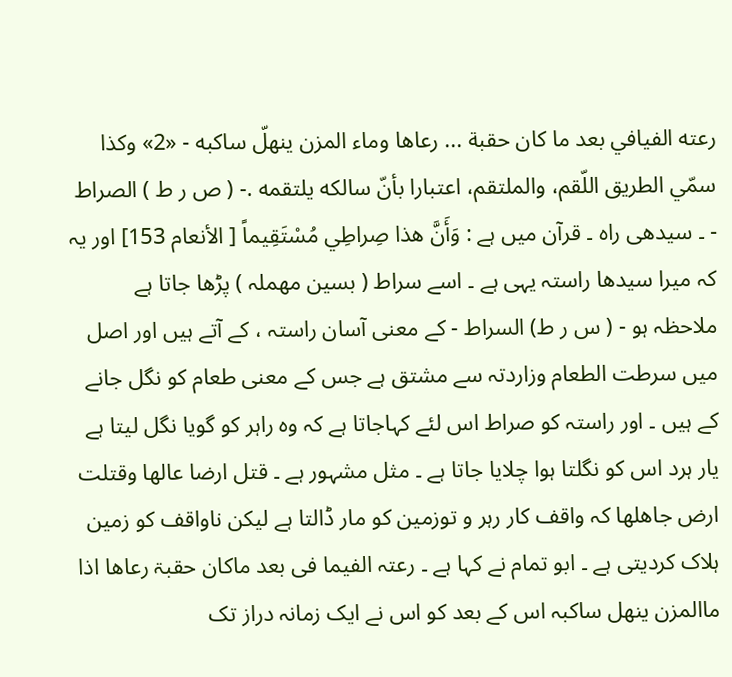رعته الفیافي بعد ما کان حقبة ... رعاها وماء المزن ينهلّ ساكبه - «2» وکذا سمّي الطریق اللّقم، والملتقم، اعتبارا بأنّ سالکه يلتقمه .- ( ص ر ط ) الصراط - ۔ سیدھی راہ ۔ قرآن میں ہے : وَأَنَّ هذا صِراطِي مُسْتَقِيماً [ الأنعام 153] اور یہ کہ میرا سیدھا راستہ یہی ہے ۔ اسے سراط ( بسین مھملہ ) پڑھا جاتا ہے ملاحظہ ہو - ( س ر ط) السراط - کے معنی آسان راستہ ، کے آتے ہیں اور اصل میں سرطت الطعام وزاردتہ سے مشتق ہے جس کے معنی طعام کو نگل جانے کے ہیں ۔ اور راستہ کو صراط اس لئے کہاجاتا ہے کہ وہ راہر کو گویا نگل لیتا ہے یار ہرد اس کو نگلتا ہوا چلایا جاتا ہے ۔ مثل مشہور ہے ۔ قتل ارضا عالھا وقتلت ارض جاھلھا کہ واقف کار رہر و توزمین کو مار ڈالتا ہے لیکن ناواقف کو زمین ہلاک کردیتی ہے ۔ ابو تمام نے کہا ہے ۔ رعتہ الفیما فی بعد ماکان حقبۃ رعاھا اذا ماالمزن ینھل ساکبہ اس کے بعد کو اس نے ایک زمانہ دراز تک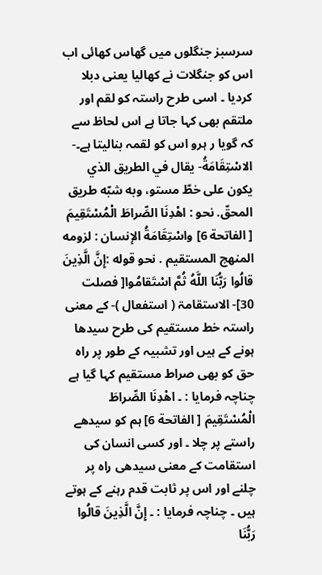سرسبز جنگلوں میں گھاس کھائی اب اس کو جنگلات نے کھالیا یعنی دبلا کردیا ۔ اسی طرح راستہ کو لقم اور ملتقم بھی کہا جاتا ہے اس لحاظ سے کہ گویا ر ہرو اس کو لقمہ بنالیتا ہے۔- الاسْتِقَامَةُ- يقال في الطریق الذي يكون علی خطّ مستو، وبه شبّه طریق المحقّ. نحو : اهْدِنَا الصِّراطَ الْمُسْتَقِيمَ [ الفاتحة 6] واسْتِقَامَةُ الإنسان : لزومه المنهج المستقیم . نحو قوله :إِنَّ الَّذِينَ قالُوا رَبُّنَا اللَّهُ ثُمَّ اسْتَقامُوا[ فصلت 30]- الاستقامۃ ( استفعال )- کے معنی راستہ خط مستقیم کی طرح سیدھا ہونے کے ہیں اور تشبیہ کے طور پر راہ حق کو بھی صراط مستقیم کہا گیا ہے چناچہ فرمایا : ۔ اهْدِنَا الصِّراطَ الْمُسْتَقِيمَ [ الفاتحة 6] ہم کو سيدھے راستے پر چلا ۔ اور کسی انسان کی استقامت کے معنی سیدھی راہ پر چلنے اور اس پر ثابت قدم رہنے کے ہوتے ہیں ۔ چناچہ فرمایا : ۔ إِنَّ الَّذِينَ قالُوا رَبُّنَا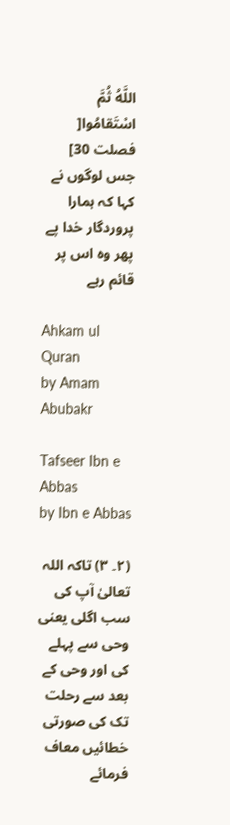اللَّهُ ثُمَّ اسْتَقامُوا[ فصلت 30] جس لوگوں نے کہا کہ ہمارا پروردگار خدا پے پھر وہ اس پر قائم رہے

Ahkam ul Quran
by Amam Abubakr

Tafseer Ibn e Abbas
by Ibn e Abbas

(٢۔ ٣) تاکہ اللہ تعالیٰ آپ کی سب اگلی یعنی وحی سے پہلے کی اور وحی کے بعد سے رحلت تک کی صورتی خطائیں معاف فرمائے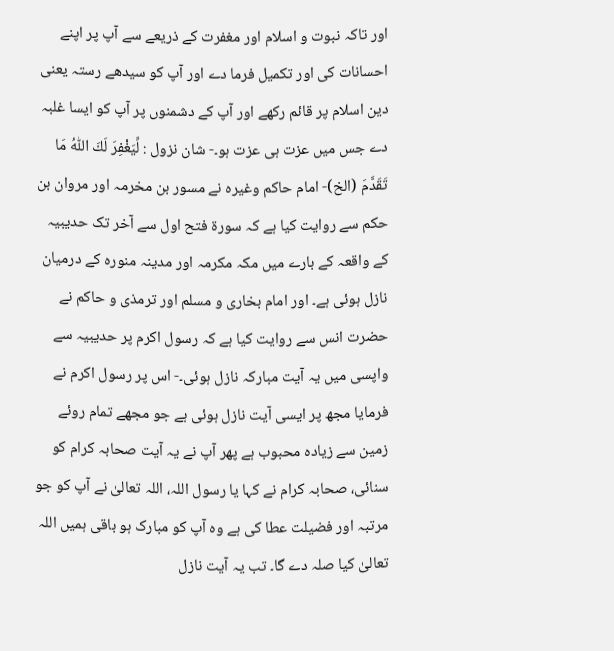اور تاکہ نبوت و اسلام اور مغفرت کے ذریعے سے آپ پر اپنے احسانات کی اور تکمیل فرما دے اور آپ کو سیدھے رستہ یعنی دین اسلام پر قائم رکھے اور آپ کے دشمنوں پر آپ کو ایسا غلبہ دے جس میں عزت ہی عزت ہو۔- شان نزول : لِّيَغْفِرَ لَكَ اللّٰهُ مَا تَقَدَّمَ (الخ)- امام حاکم وغیرہ نے مسور بن مخرمہ اور مروان بن حکم سے روایت کیا ہے کہ سورة فتح اول سے آخر تک حدیبیہ کے واقعہ کے بارے میں مکہ مکرمہ اور مدینہ منورہ کے درمیان نازل ہوئی ہے۔ اور امام بخاری و مسلم اور ترمذی و حاکم نے حضرت انس سے روایت کیا ہے کہ رسول اکرم پر حدیبیہ سے واپسی میں یہ آیت مبارکہ نازل ہوئی۔- اس پر رسول اکرم نے فرمایا مجھ پر ایسی آیت نازل ہوئی ہے جو مجھے تمام روئے زمین سے زیادہ محبوب ہے پھر آپ نے یہ آیت صحابہ کرام کو سنائی، صحابہ کرام نے کہا یا رسول اللہ، اللہ تعالیٰ نے آپ کو جو مرتبہ اور فضیلت عطا کی ہے وہ آپ کو مبارک ہو باقی ہمیں اللہ تعالیٰ کیا صلہ دے گا۔ تب یہ آیت نازل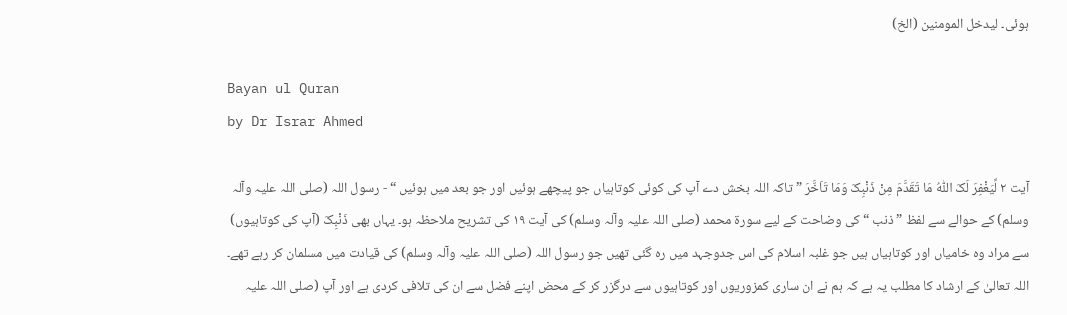ہوئی۔ لیدخل المومنین (الخ)

Bayan ul Quran
by Dr Israr Ahmed

آیت ٢ لِّیَغْفِرَ لَکَ اللّٰہُ مَا تَقَدَّمَ مِنْ ذَنْبِکَ وَمَا تَاَخَّرَ ” تاکہ اللہ بخش دے آپ کی کوئی کوتاہیاں جو پیچھے ہوئیں اور جو بعد میں ہوئیں “ - رسول اللہ (صلی اللہ علیہ وآلہ وسلم) کے حوالے سے لفظ ” ذنب “ کی وضاحت کے لیے سورة محمد (صلی اللہ علیہ وآلہ وسلم) کی آیت ١٩ کی تشریح ملاحظہ ہو۔ یہاں بھی ذَنْبِکَ (آپ کی کوتاہیوں) سے مراد وہ خامیاں اور کوتاہیاں ہیں جو غلبہ اسلام کی اس جدوجہد میں رہ گئی تھیں جو رسول اللہ (صلی اللہ علیہ وآلہ وسلم) کی قیادت میں مسلمان کر رہے تھے۔ اللہ تعالیٰ کے ارشاد کا مطلب یہ ہے کہ ہم نے ان ساری کمزوریوں اور کوتاہیوں سے درگزر کر کے محض اپنے فضل سے ان کی تلافی کردی ہے اور آپ (صلی اللہ علیہ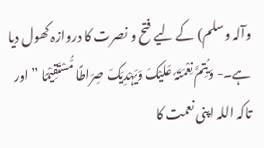وآلہ وسلم) کے لیے فتح و نصرت کا دروازہ کھول دیا ہے۔- وَیُتِمَّ نِعْمَتَہٗ عَلَیْکَ وَیَہْدِیَکَ صِرَاطًا مُّسْتَقِیْمًا ” اور تاکہ اللہ اپنی نعمت کا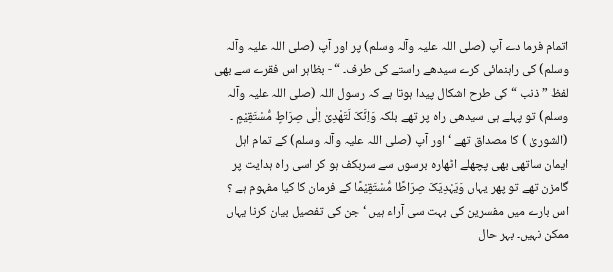اتمام فرما دے آپ (صلی اللہ علیہ وآلہ وسلم) پر اور آپ (صلی اللہ علیہ وآلہ وسلم) کی راہنمائی کرے سیدھے راستے کی طرف۔ “ - بظاہر اس فقرے سے بھی لفظ ” ذنب “ کی طرح اشکال پیدا ہوتا ہے کہ رسول اللہ (صلی اللہ علیہ وآلہ وسلم) تو پہلے ہی سیدھی راہ پر تھے بلکہ وَاِنَّکَ لَتَھْدِیْ اِلٰی صِرَاطٍ مُّسْتَقِیْمٍ ۔ (الشوریٰ ) کا مصداق تھے ‘ اور آپ (صلی اللہ علیہ وآلہ وسلم) کے تمام اہل ایمان ساتھی بھی پچھلے اٹھارہ برسوں سے سربکف ہو کر اسی راہ ہدایت پر گامزن تھے تو پھر یہاں وَیَہْدِیَکَ صِرَاطًا مُّسْتَقِیْمًا کے فرمان کا کیا مفہوم ہے ؟ اس بارے میں مفسرین کی بہت سی آراء ہیں ‘ جن کی تفصیل بیان کرنا یہاں ممکن نہیں۔ بہر حال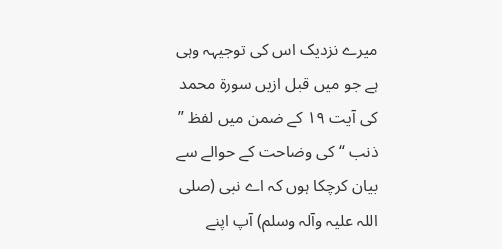میرے نزدیک اس کی توجیہہ وہی ہے جو میں قبل ازیں سورة محمد کی آیت ١٩ کے ضمن میں لفظ ” ذنب “ کی وضاحت کے حوالے سے بیان کرچکا ہوں کہ اے نبی (صلی اللہ علیہ وآلہ وسلم) آپ اپنے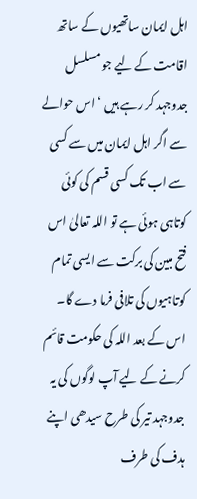اہل ایمان ساتھیوں کے ساتھ اقامت کے لیے جو مسلسل جدوجہد کر رہے ہیں ‘ اس حوالے سے اگر اہل ایمان میں سے کسی سے اب تک کسی قسم کی کوئی کوتاہی ہوئی ہے تو اللہ تعالیٰ اس فتح مبین کی برکت سے ایسی تمام کوتاہیوں کی تلافی فرما دے گا۔ اس کے بعد اللہ کی حکومت قائم کرنے کے لیے آپ لوگوں کی یہ جدوجہد تیر کی طرح سیدھی اپنے ہدف کی طرف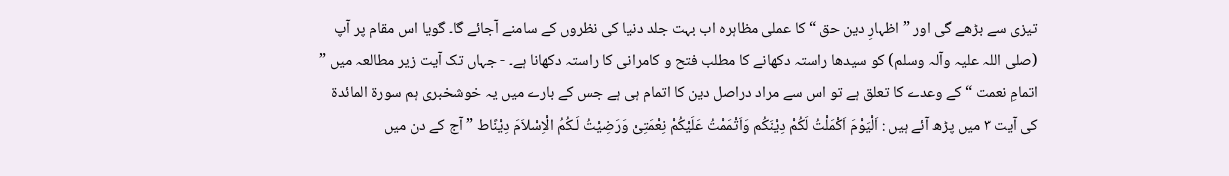تیزی سے بڑھے گی اور ” اظہارِ دین حق “ کا عملی مظاہرہ اب بہت جلد دنیا کی نظروں کے سامنے آجائے گا۔ گویا اس مقام پر آپ (صلی اللہ علیہ وآلہ وسلم) کو سیدھا راستہ دکھانے کا مطلب فتح و کامرانی کا راستہ دکھانا ہے۔ - جہاں تک آیت زیر مطالعہ میں ” اتمامِ نعمت “ کے وعدے کا تعلق ہے تو اس سے مراد دراصل دین کا اتمام ہی ہے جس کے بارے میں یہ خوشخبری ہم سورة المائدۃ کی آیت ٣ میں پڑھ آئے ہیں : اَلْیَوْمَ اَکْمَلْتُ لَکُمْ دِیْنَکُم وَاَتْمَمْتُ عَلَیْکُمْ نِعْمَتِیْ وَرَضِیْتُ لَـکُمُ الْاِسْلاَمَ دِیْنًاط ” آج کے دن میں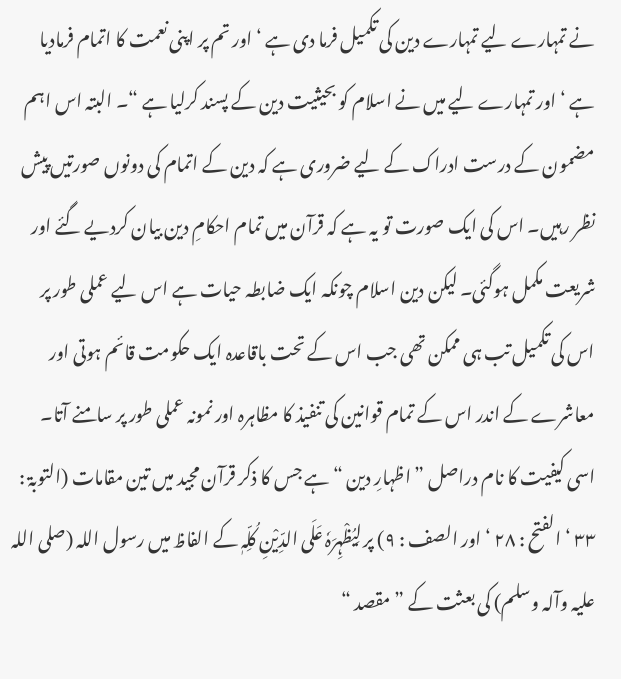نے تمہارے لیے تمہارے دین کی تکمیل فرما دی ہے ‘ اور تم پر اپنی نعمت کا اتمام فرمادیا ہے ‘ اور تمہارے لیے میں نے اسلام کو بحیثیت دین کے پسند کرلیا ہے “۔ البتہ اس اہم مضمون کے درست ادراک کے لیے ضروری ہے کہ دین کے اتمام کی دونوں صورتیں پیش نظر رہیں۔ اس کی ایک صورت تو یہ ہے کہ قرآن میں تمام احکامِ دین بیان کردیے گئے اور شریعت مکمل ہوگئی۔ لیکن دین اسلام چونکہ ایک ضابطہ حیات ہے اس لیے عملی طور پر اس کی تکمیل تب ہی ممکن تھی جب اس کے تحت باقاعدہ ایک حکومت قائم ہوتی اور معاشرے کے اندر اس کے تمام قوانین کی تنفیذ کا مظاہرہ اور نمونہ عملی طور پر سامنے آتا۔ اسی کیفیت کا نام دراصل ” اظہارِ دین “ ہے جس کا ذکر قرآن مجید میں تین مقامات (التوبۃ : ٣٣ ‘ الفتح : ٢٨ ‘ اور الصف : ٩) پر لِیُظْہِرَہٗ عَلَی الدِّیْنِ کُلِّہٖ کے الفاظ میں رسول اللہ (صلی اللہ علیہ وآلہ وسلم) کی بعثت کے ” مقصد “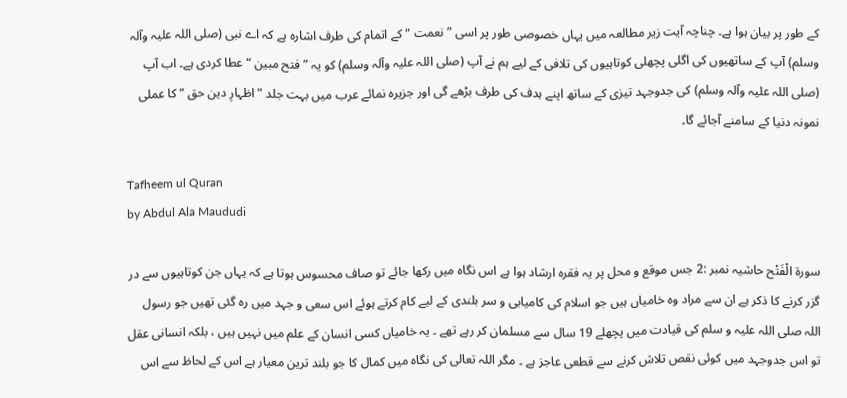کے طور پر بیان ہوا ہے۔ چناچہ آیت زیر مطالعہ میں یہاں خصوصی طور پر اسی ” نعمت “ کے اتمام کی طرف اشارہ ہے کہ اے نبی (صلی اللہ علیہ وآلہ وسلم) آپ کے ساتھیوں کی اگلی پچھلی کوتاہیوں کی تلافی کے لیے ہم نے آپ (صلی اللہ علیہ وآلہ وسلم) کو یہ ” فتح مبین “ عطا کردی ہے۔ اب آپ (صلی اللہ علیہ وآلہ وسلم) کی جدوجہد تیزی کے ساتھ اپنے ہدف کی طرف بڑھے گی اور جزیرہ نمائے عرب میں بہت جلد ” اظہارِ دین حق “ کا عملی نمونہ دنیا کے سامنے آجائے گا۔

Tafheem ul Quran
by Abdul Ala Maududi

سورة الْفَتْح حاشیہ نمبر :2 جس موقع و محل پر یہ فقرہ ارشاد ہوا ہے اس نگاہ میں رکھا جائے تو صاف محسوس ہوتا ہے کہ یہاں جن کوتاہیوں سے در گزر کرنے کا ذکر ہے ان سے مراد وہ خامیاں ہیں جو اسلام کی کامیابی و سر بلندی کے لیے کام کرتے ہوئے اس سعی و جہد میں رہ گئی تھیں جو رسول اللہ صلی اللہ علیہ و سلم کی قیادت میں پچھلے 19 سال سے مسلمان کر رہے تھے ۔ یہ خامیاں کسی انسان کے علم میں نہیں ہیں ، بلکہ انسانی عقل تو اس جدوجہد میں کوئی نقص تلاش کرنے سے قطعی عاجز ہے ۔ مگر اللہ تعالی کی نگاہ میں کمال کا جو بلند ترین معیار ہے اس کے لحاظ سے اس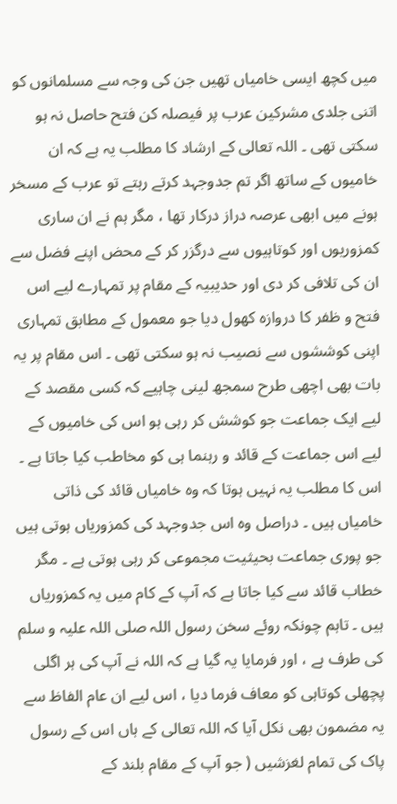میں کچھ ایسی خامیاں تھیں جن کی وجہ سے مسلمانوں کو اتنی جلدی مشرکین عرب پر فیصلہ کن فتح حاصل نہ ہو سکتی تھی ۔ اللہ تعالی کے ارشاد کا مطلب یہ ہے کہ ان خامیوں کے ساتھ اگر تم جدوجہد کرتے رہتے تو عرب کے مسخر ہونے میں ابھی عرصہ دراز درکار تھا ، مگر ہم نے ان ساری کمزوریوں اور کوتاہیوں سے درگزر کر کے محض اپنے فضل سے ان کی تلافی کر دی اور حدیبیہ کے مقام پر تمہارے لیے اس فتح و ظفر کا دروازہ کھول دیا جو معمول کے مطابق تمہاری اپنی کوششوں سے نصیب نہ ہو سکتی تھی ۔ اس مقام پر یہ بات بھی اچھی طرح سمجھ لینی چاہیے کہ کسی مقصد کے لیے ایک جماعت جو کوشش کر رہی ہو اس کی خامیوں کے لیے اس جماعت کے قائد و رہنما ہی کو مخاطب کیا جاتا ہے ۔ اس کا مطلب یہ نہیں ہوتا کہ وہ خامیاں قائد کی ذاتی خامیاں ہیں ۔ دراصل وہ اس جدوجہد کی کمزوریاں ہوتی ہیں جو پوری جماعت بحیثیت مجموعی کر رہی ہوتی ہے ۔ مگر خطاب قائد سے کیا جاتا ہے کہ آپ کے کام میں یہ کمزوریاں ہیں ۔ تاہم چونکہ روئے سخن رسول اللہ صلی اللہ علیہ و سلم کی طرف ہے ، اور فرمایا یہ گیا ہے کہ اللہ نے آپ کی ہر اگلی پچھلی کوتاہی کو معاف فرما دیا ، اس لیے ان عام الفاظ سے یہ مضمون بھی نکل آیا کہ اللہ تعالی کے ہاں اس کے رسول پاک کی تمام لغزشیں ( جو آپ کے مقام بلند کے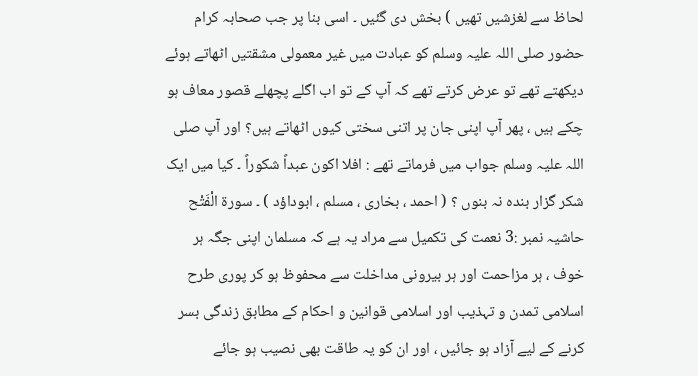لحاظ سے لغزشیں تھیں ) بخش دی گئیں ۔ اسی بنا پر جب صحابہ کرام حضور صلی اللہ علیہ وسلم کو عبادت میں غیر معمولی مشقتیں اٹھاتے ہوئے دیکھتے تھے تو عرض کرتے تھے کہ آپ کے تو اب اگلے پچھلے قصور معاف ہو چکے ہیں ، پھر آپ اپنی جان پر اتنی سختی کیوں اٹھاتے ہیں؟ اور آپ صلی اللہ علیہ وسلم جواب میں فرماتے تھے : افلا اکون عبداً شکوراً ۔ کیا میں ایک شکر گزار بندہ نہ بنوں ؟ ( احمد ، بخاری ، مسلم ، ابوداؤد ) ۔ سورة الْفَتْح حاشیہ نمبر :3 نعمت کی تکمیل سے مراد یہ ہے کہ مسلمان اپنی جگہ ہر خوف ، ہر مزاحمت اور ہر بیرونی مداخلت سے محفوظ ہو کر پوری طرح اسلامی تمدن و تہذیب اور اسلامی قوانین و احکام کے مطابق زندگی بسر کرنے کے لیے آزاد ہو جائیں ، اور ان کو یہ طاقت بھی نصیب ہو جائے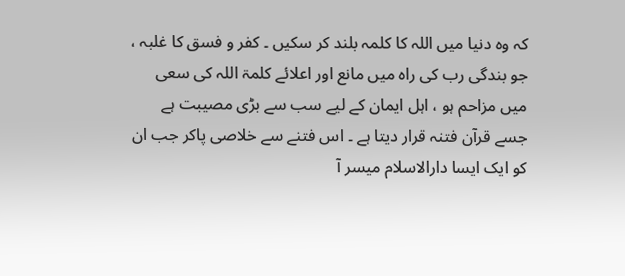کہ وہ دنیا میں اللہ کا کلمہ بلند کر سکیں ۔ کفر و فسق کا غلبہ ، جو بندگی رب کی راہ میں مانع اور اعلائے کلمۃ اللہ کی سعی میں مزاحم ہو ، اہل ایمان کے لیے سب سے بڑی مصیبت ہے جسے قرآن فتنہ قرار دیتا ہے ۔ اس فتنے سے خلاصی پاکر جب ان کو ایک ایسا دارالاسلام میسر آ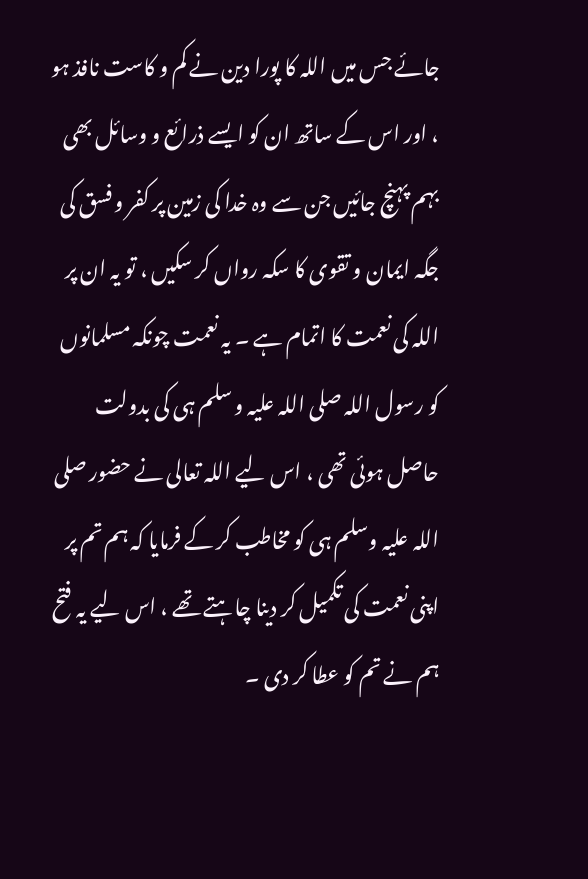جائے جس میں اللہ کا پورا دین نے کم و کاست نافذ ہو ، اور اس کے ساتھ ان کو ایسے ذرائع و وسائل بھی بہم پہنچ جائیں جن سے وہ خدا کی زمین پر کفر و فسق کی جگہ ایمان و تقوی کا سکہ رواں کر سکیں ، تو یہ ان پر اللہ کی نعمت کا اتمام ہے ۔ یہ نعمت چونکہ مسلمانوں کو رسول اللہ صلی اللہ علیہ و سلم ہی کی بدولت حاصل ہوئی تھی ، اس لیے اللہ تعالی نے حضور صلی اللہ علیہ وسلم ہی کو مخاطب کر کے فرمایا کہ ہم تم پر اپنی نعمت کی تکمیل کر دینا چاہتے تھے ، اس لیے یہ فتح ہم نے تم کو عطا کر دی ۔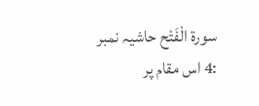سورة الْفَتْح حاشیہ نمبر :4 اس مقام پر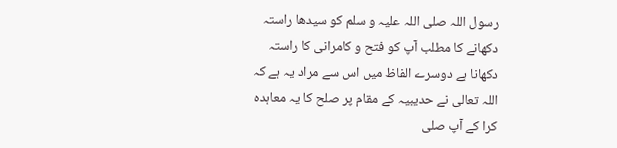رسول اللہ صلی اللہ علیہ و سلم کو سیدھا راستہ دکھانے کا مطلب آپ کو فتح و کامرانی کا راستہ دکھانا ہے دوسرے الفاظ میں اس سے مراد یہ ہے کہ اللہ تعالی نے حدیبیہ کے مقام پر صلح کا یہ معاہدہ کرا کے آپ صلی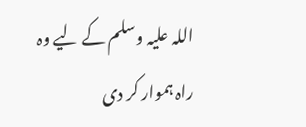اللہ علیہ وسلم کے لیے وہ راہ ہموار کر دی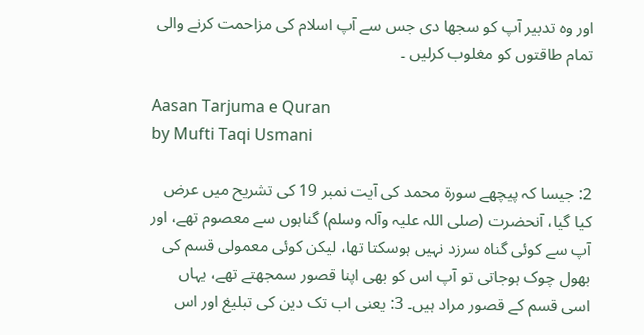اور وہ تدبیر آپ کو سجھا دی جس سے آپ اسلام کی مزاحمت کرنے والی تمام طاقتوں کو مغلوب کرلیں ۔

Aasan Tarjuma e Quran
by Mufti Taqi Usmani

2: جیسا کہ پیچھے سورۃ محمد کی آیت نمبر 19 کی تشریح میں عرض کیا گیا، آنحضرت (صلی اللہ علیہ وآلہ وسلم) گناہوں سے معصوم تھے، اور آپ سے کوئی گناہ سرزد نہیں ہوسکتا تھا، لیکن کوئی معمولی قسم کی بھول چوک ہوجاتی تو آپ اس کو بھی اپنا قصور سمجھتے تھے، یہاں اسی قسم کے قصور مراد ہیں۔ 3: یعنی اب تک دین کی تبلیغ اور اس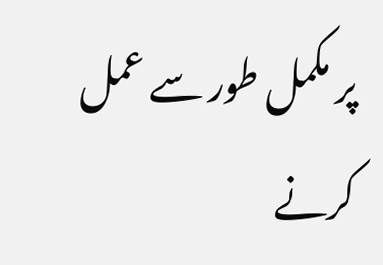پر مکمل طور سے عمل کرنے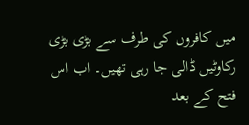میں کافروں کی طرف سے بڑی بڑی رکاوٹیں ڈالی جا رہی تھیں۔ اب اس فتح کے بعد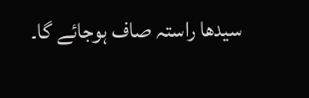سیدھا راستہ صاف ہوجائے گا۔